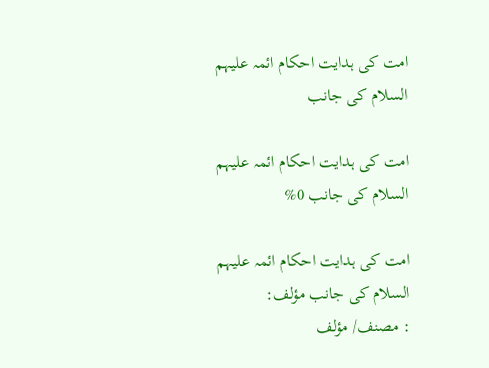امت کی ہدایت احکام ائمہ علیہم السلام کی جانب

امت کی ہدایت احکام ائمہ علیہم السلام کی جانب 0%

امت کی ہدایت احکام ائمہ علیہم السلام کی جانب مؤلف:
: مصنف/ مؤلف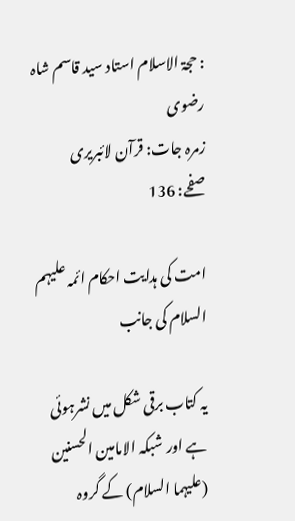: حجۃ الاسلام استاد سید قاسم شاہ رضوی
زمرہ جات: قرآن لائبریری
صفحے: 136

امت کی ہدایت احکام ائمہ علیہم السلام کی جانب

یہ کتاب برقی شکل میں نشرہوئی ہے اور شبکہ الامامین الحسنین (علیہما السلام) کے گروہ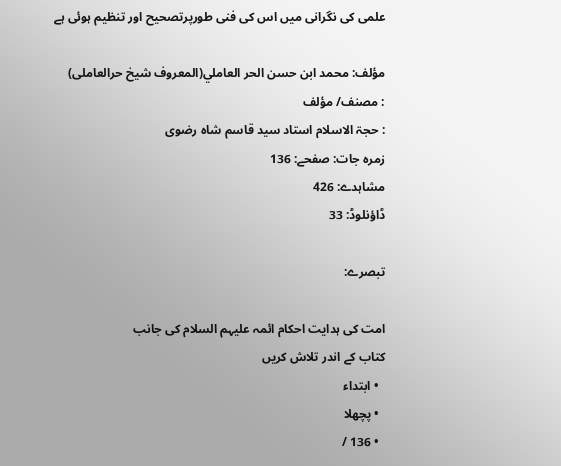علمی کی نگرانی میں اس کی فنی طورپرتصحیح اور تنظیم ہوئی ہے

مؤلف: محمد ابن حسن الحر العاملي(المعروف شیخ حرالعاملی)
: مصنف/ مؤلف
: حجۃ الاسلام استاد سید قاسم شاہ رضوی
زمرہ جات: صفحے: 136
مشاہدے: 426
ڈاؤنلوڈ: 33

تبصرے:

امت کی ہدایت احکام ائمہ علیہم السلام کی جانب
کتاب کے اندر تلاش کریں
  • ابتداء
  • پچھلا
  • 136 /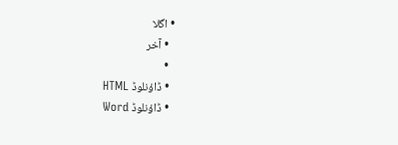• اگلا
  • آخر
  •
  • ڈاؤنلوڈ HTML
  • ڈاؤنلوڈ Word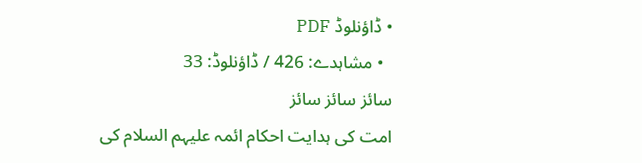• ڈاؤنلوڈ PDF
  • مشاہدے: 426 / ڈاؤنلوڈ: 33
سائز سائز سائز
امت کی ہدایت احکام ائمہ علیہم السلام کی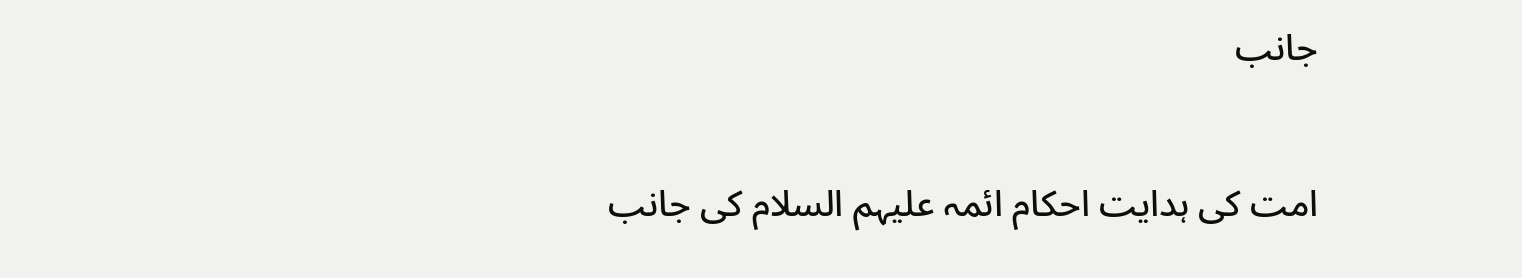جانب

امت کی ہدایت احکام ائمہ علیہم السلام کی جانب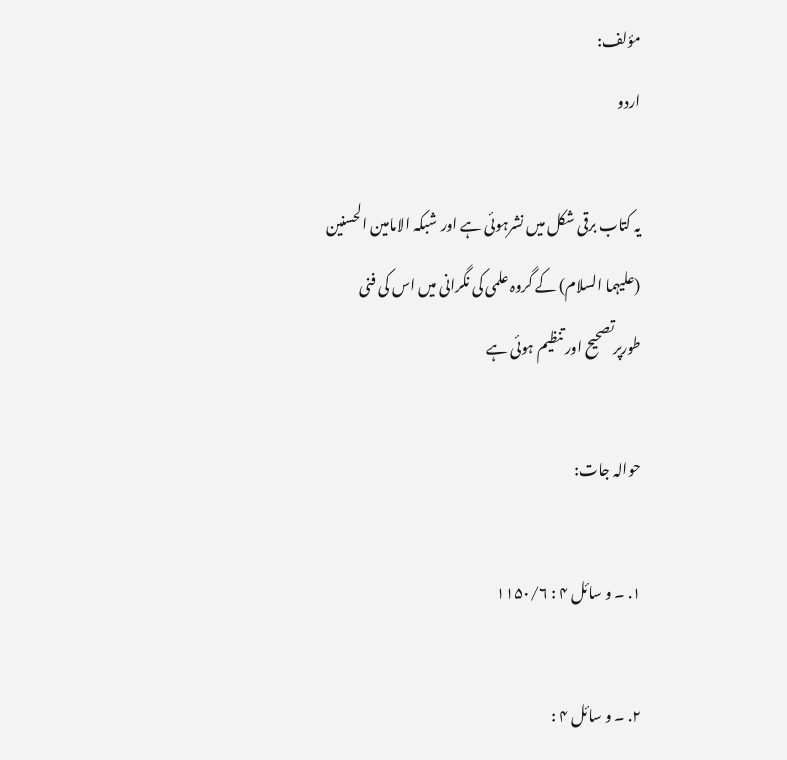مؤلف:
اردو

یہ کتاب برقی شکل میں نشرہوئی ہے اور شبکہ الامامین الحسنین (علیہما السلام) کے گروہ علمی کی نگرانی میں اس کی فنی طورپرتصحیح اور تنظیم ہوئی ہے

حوالہ جات:

۱. ۔ و سائل ۴ : ۱۱۵۰/۶

۲. ۔ و سائل ۴ :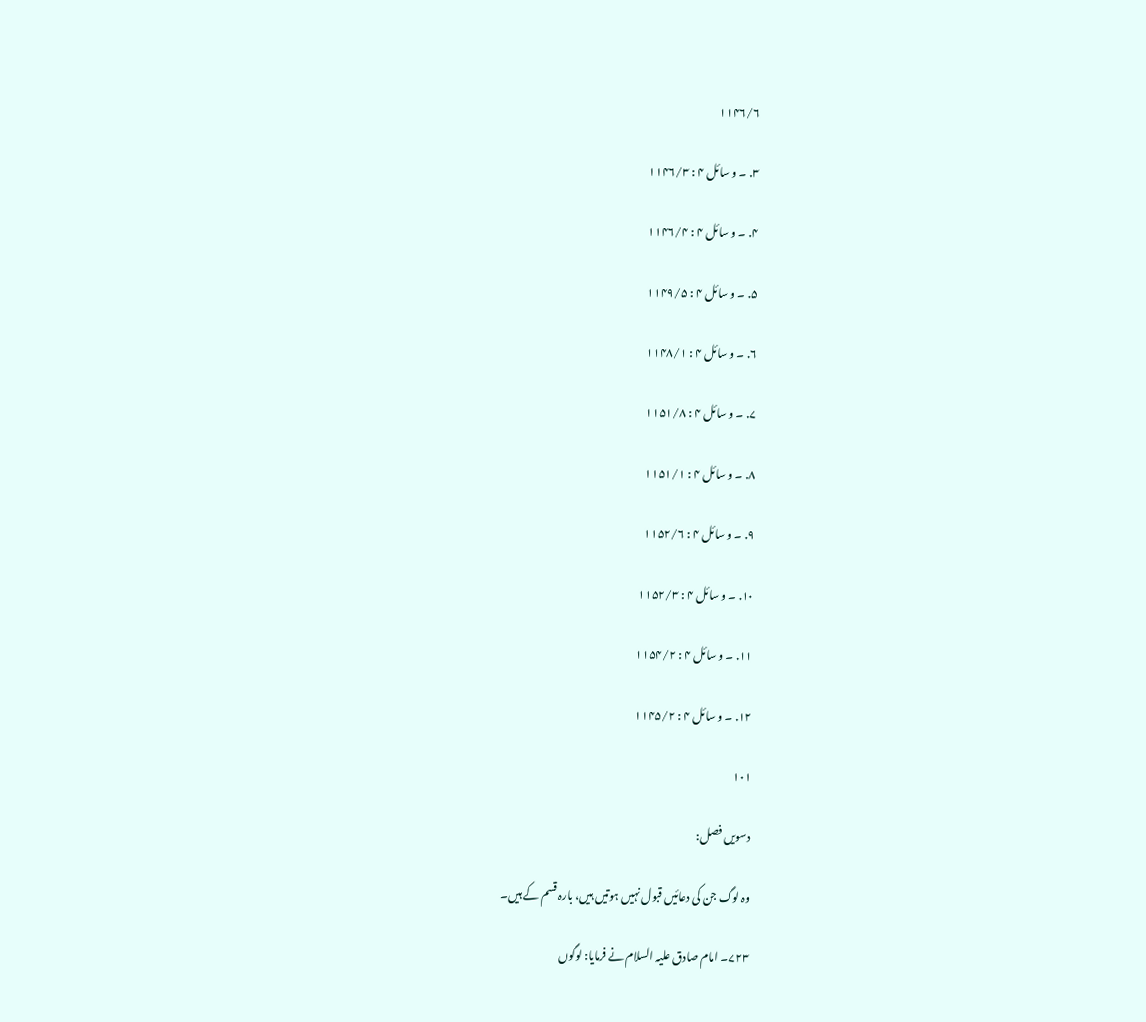۱۱۴۶/۶

۳. ۔ و سائل ۴ : ۱۱۴۶/۳

۴. ۔ و سائل ۴ : ۱۱۴۶/۴

۵. ۔ و سائل ۴ : ۱۱۴۹/۵

۶. ۔ و سائل ۴ : ۱۱۴۸/۱

۷. ۔ و سائل ۴ : ۱۱۵۱/۸

۸. ۔ و سائل ۴ : ۱۱۵۱/۱

۹. ۔ و سائل ۴ : ۱۱۵۲/۶

۱۰. ۔ و سائل ۴ : ۱۱۵۲/۳

۱۱. ۔ و سائل ۴ : ۱۱۵۴/۲

۱۲. ۔ و سائل ۴ : ۱۱۴۵/۲

۱۰۱

دسویں فصل:

وہ لوگ جن کی دعائیں قبول نہیں ہوتیں ہیں، بارہ قسم کے ہیں۔

۷۲۳۔ امام صادق علیہ السلام نے فرمایا: لوگوں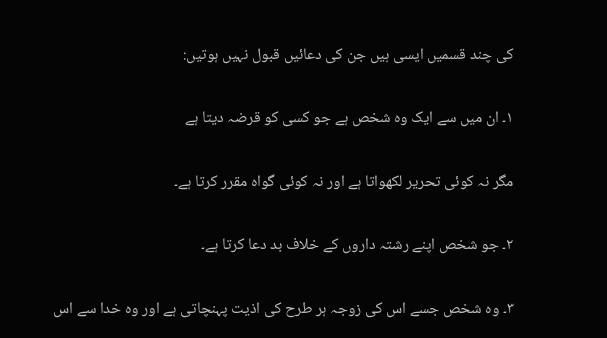کی چند قسمیں ایسی ہیں جن کی دعائیں قبول نہیں ہوتیں:

۱۔ ان میں سے ایک وہ شخص ہے جو کسی کو قرضہ دیتا ہے

مگر نہ کوئی تحریر لکھواتا ہے اور نہ کوئی گواہ مقرر کرتا ہے۔

۲۔ جو شخص اپنے رشتہ داروں کے خلاف بد دعا کرتا ہے۔

۳۔ وہ شخص جسے اس کی زوجہ ہر طرح کی اذیت پہنچاتی ہے اور وہ خدا سے اس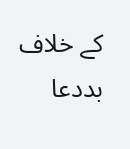کے خلاف بددعا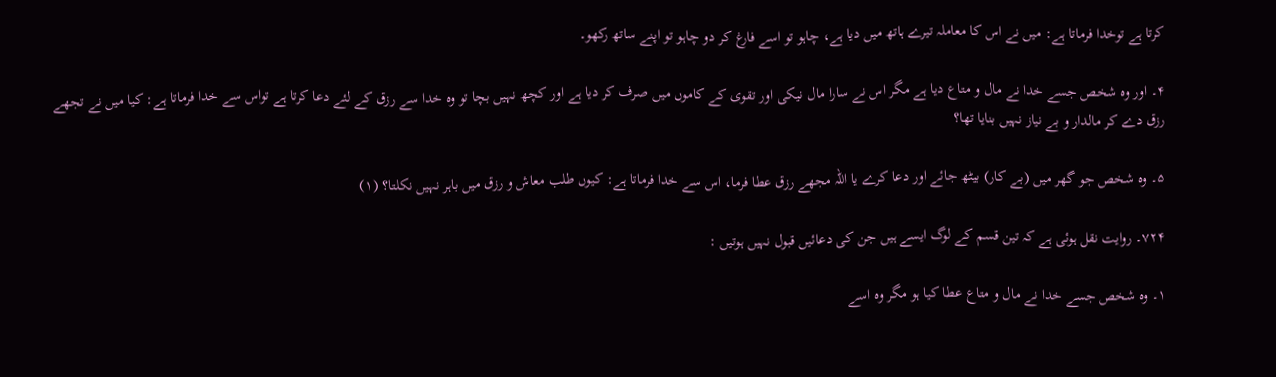کرتا ہے توخدا فرماتا ہے: میں نے اس کا معاملہ تیرے ہاتھ میں دیا ہے، چاہو تو اسے فارغ کر دو چاہو تو اپنے ساتھ رکھو۔

۴۔ اور وہ شخص جسے خدا نے مال و متاع دیا ہے مگر اس نے سارا مال نیکی اور تقوی کے کاموں میں صرف کر دیا ہے اور کچھ نہیں بچا تو وہ خدا سے رزق کے لئے دعا کرتا ہے تواس سے خدا فرماتا ہے: کیا میں نے تجھے رزق دے کر مالدار و بے نیاز نہیں بنایا تھا؟

۵۔ وہ شخص جو گھر میں (بے کار) بیٹھ جائے اور دعا کرے یا اللہ مجھے رزق عطا فرما، اس سے خدا فرماتا ہے: کیوں طلب معاش و رزق میں باہر نہیں نکلتا؟ (۱)

۷۲۴۔ روایت نقل ہوئی ہے کہ تین قسم کے لوگ ایسے ہیں جن کی دعائیں قبول نہیں ہوتیں :

۱۔ وہ شخص جسے خدا نے مال و متاع عطا کیا ہو مگر وہ اسے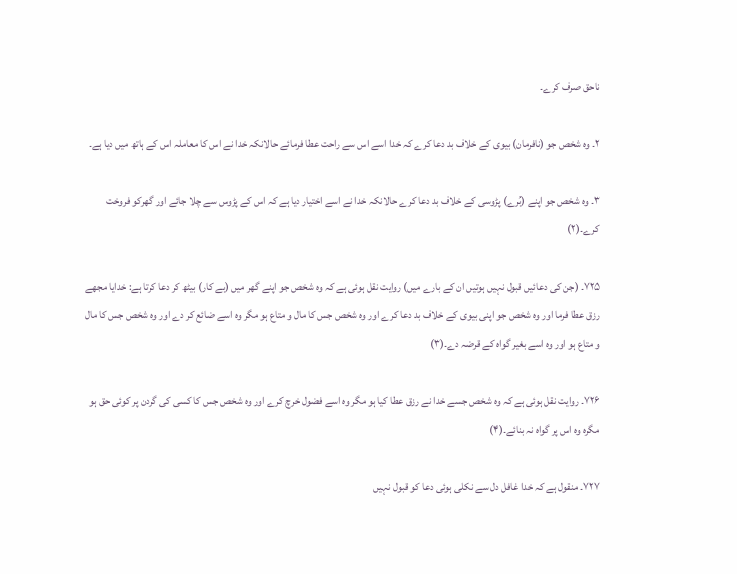ناحق صرف کرے۔

۲۔ وہ شخص جو (نافرمان) بیوی کے خلاف بد دعا کرے کہ خدا اسے اس سے راحت عطا فرمائے حالانکہ خدا نے اس کا معاملہ اس کے ہاتھ میں دیا ہے۔

۳۔ وہ شخص جو اپنے (بُرے) پڑوسی کے خلاف بد دعا کرے حالانکہ خدا نے اسے اختیار دیا ہے کہ اس کے پڑوس سے چلا جائے اور گھرکو فروخت کرے۔(۲)

۷۲۵۔ (جن کی دعائیں قبول نہیں ہوتیں ان کے بارے میں) روایت نقل ہوئی ہے کہ وہ شخص جو اپنے گھر میں (بے کار) بیٹھ کر دعا کرتا ہے: خدایا مجھے رزق عطا فرما اور وہ شخص جو اپنی بیوی کے خلاف بد دعا کرے اور وہ شخص جس کا مال و متاع ہو مگر وہ اسے ضائع کر دے اور وہ شخص جس کا مال و متاع ہو اور وہ اسے بغیر گواہ کے قرضہ دے۔(۳)

۷۲۶۔ روایت نقل ہوئی ہے کہ وہ شخص جسے خدا نے رزق عطا کیا ہو مگر وہ اسے فضول خرچ کرے اور وہ شخص جس کا کسی کی گردن پر کوئی حق ہو مگرہ وہ اس پر گواہ نہ بنائے۔(۴)

۷۲۷۔ منقول ہے کہ خدا غافل دل سے نکلی ہوئی دعا کو قبول نہیں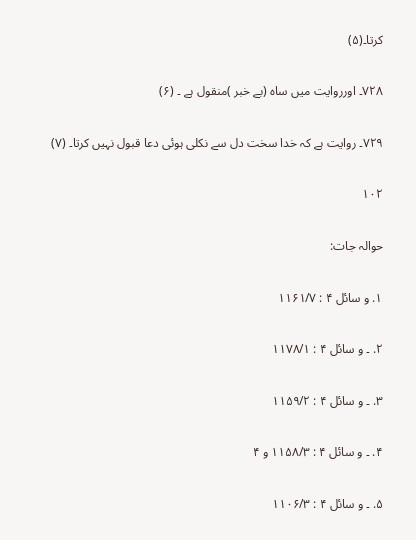کرتا۔(۵)

۷۲۸۔ اورروایت میں ساہ (بے خبر )منقول ہے ۔ (۶)

۷۲۹۔ روایت ہے کہ خدا سخت دل سے نکلی ہوئی دعا قبول نہیں کرتا۔ (۷)

۱۰۲

حوالہ جات:

۱. و سائل ۴ : ۱۱۶۱/۷

۲. ۔ و سائل ۴ : ۱۱۷۸/۱

۳. ۔ و سائل ۴ : ۱۱۵۹/۲

۴. ۔ و سائل ۴ : ۱۱۵۸/۳ و ۴

۵. ۔ و سائل ۴ : ۱۱۰۶/۳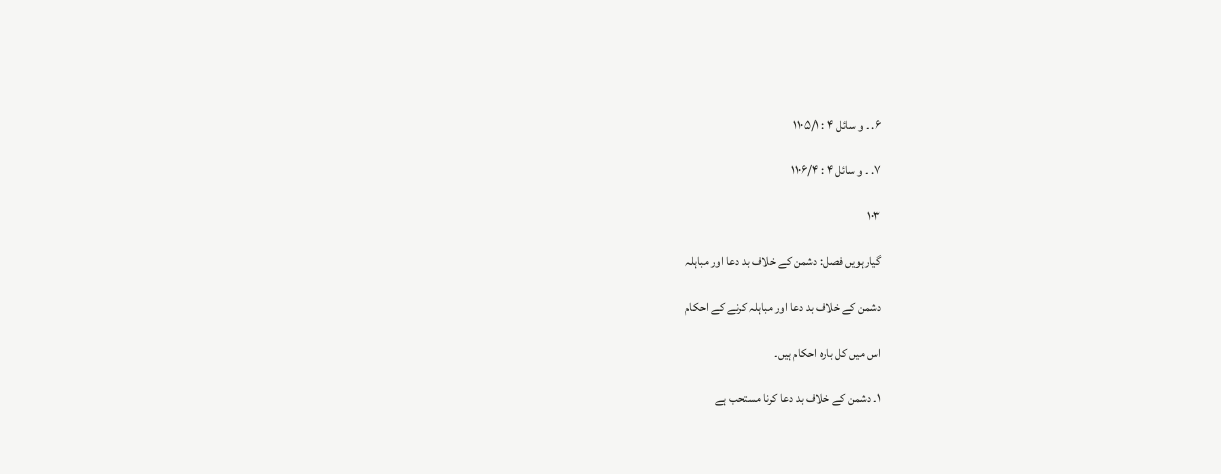۶. ۔ و سائل ۴ : ۱۱۰۵/۱

۷. ۔ و سائل ۴ : ۱۱۰۶/۴

۱۰۳

گیارہویں فصل: دشمن کے خلاف بد دعا اور مباہلہ

دشمن کے خلاف بد دعا اور مباہلہ کرنے کے احکام

اس میں کل بارہ احکام ہیں۔

۱۔ دشمن کے خلاف بد دعا کرنا مستحب ہے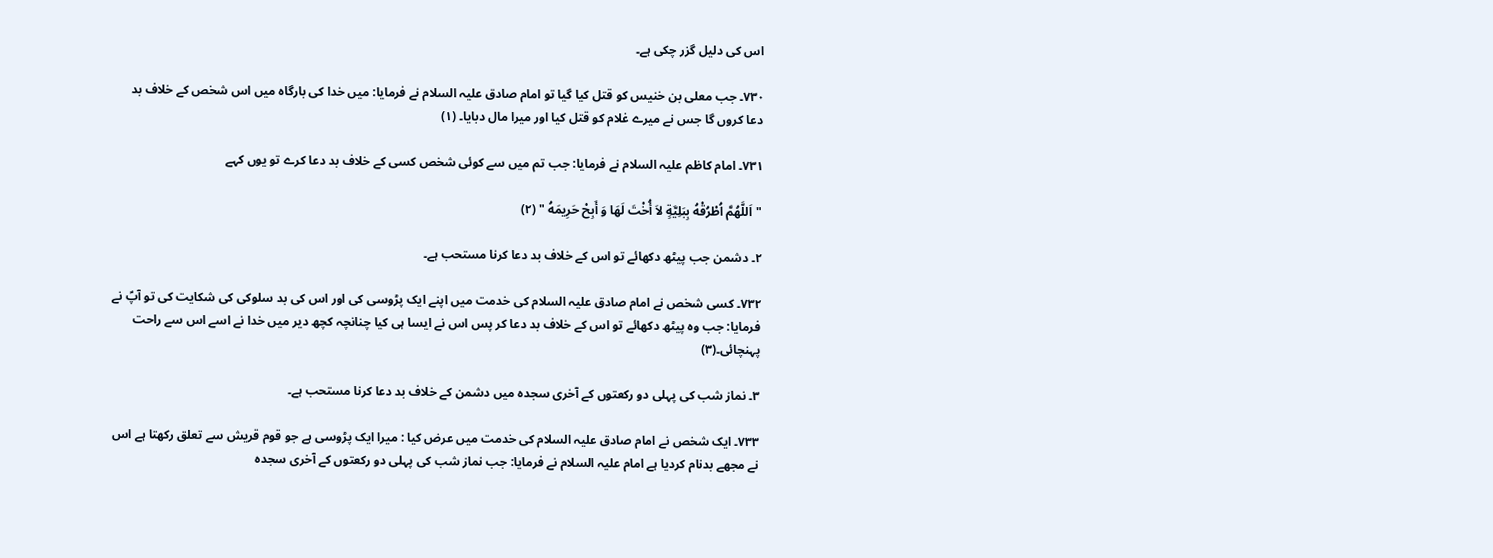اس کی دلیل گزر چکی ہے۔

۷۳۰۔ جب معلی بن خنیس کو قتل کیا گیا تو امام صادق علیہ السلام نے فرمایا: میں خدا کی بارگاہ میں اس شخص کے خلاف بد دعا کروں گا جس نے میرے غلام کو قتل کیا اور میرا مال دبایا۔ (۱)

۷۳۱۔ امام کاظم علیہ السلام نے فرمایا: جب تم میں سے کوئی شخص کسی کے خلاف بد دعا کرے تو یوں کہے

"اَللَّهُمَّ اُطْرُقْهُ بِبَلِيَّةٍ لاَ أُخْتَ لَهَا وَ أَبِحْ حَرِيمَهُ " (۲)

۲۔ دشمن جب پیٹھ دکھائے تو اس کے خلاف بد دعا کرنا مستحب ہے۔

۷۳۲۔ کسی شخص نے امام صادق علیہ السلام کی خدمت میں اپنے ایک پڑوسی کی اور اس کی بد سلوکی کی شکایت کی تو آپؑ نے فرمایا: جب وہ پیٹھ دکھائے تو اس کے خلاف بد دعا کر پس اس نے ایسا ہی کیا چنانچہ کچھ دیر میں خدا نے اسے اس سے راحت پہنچائی۔(۳)

۳۔ نماز شب کی پہلی دو رکعتوں کے آخری سجدہ میں دشمن کے خلاف بد دعا کرنا مستحب ہے۔

۷۳۳۔ ایک شخص نے امام صادق علیہ السلام کی خدمت میں عرض کیا : میرا ایک پڑوسی ہے جو قوم قریش سے تعلق رکھتا ہے اس نے مجھے بدنام کردیا ہے امام علیہ السلام نے فرمایا: جب نماز شب کی پہلی دو رکعتوں کے آخری سجدہ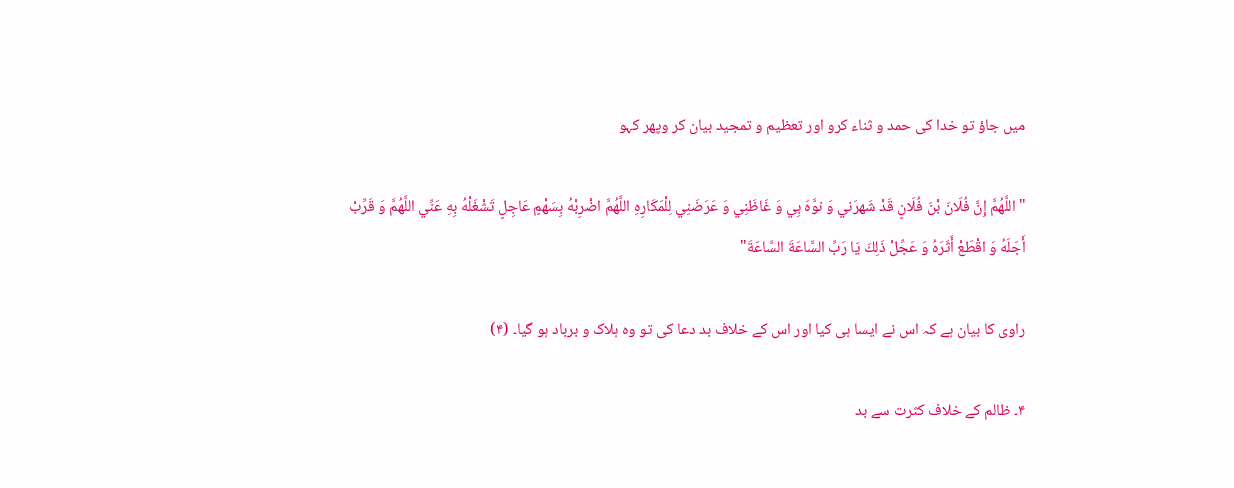میں جاؤ تو خدا کی حمد و ثناء کرو اور تعظیم و تمجید بیان کر وپھر کہو

" اللَّهُمَّ إِنَّ فُلَانَ بْنَ فُلَانٍ قَدْ شَهرَني وَ نوَّهَ بِي وَ غَاظَنِي وَ عَرَضَنِي لِلْمَكَارِهِ اللَّهُمَّ اضْرِبْهُ بِسَهْمٍ عَاجِلٍ تَشْغَلْهُ بِهِ عَنِّي اللَّهُمَّ وَ قَرِّبْ أَجَلَهُ وَ اقْطَعْ أَثَرَهُ وَ عَجِّلْ ذَلِكَ يَا رَبِّ السَّاعَةَ السَّاعَةَ"

راوی کا بیان ہے کہ اس نے ایسا ہی کیا اور اس کے خلاف بد دعا کی تو وہ ہلاک و برباد ہو گیا۔ (۴)

۴۔ ظالم کے خلاف کثرت سے بد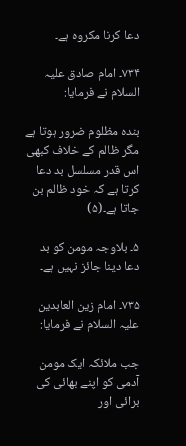دعا کرنا مکروہ ہے۔

۷۳۴۔ امام صادق علیہ السلام نے فرمایا:

بندہ مظلوم ضرور ہوتا ہے مگر ظالم کے خلاف کبھی اس قدر مسلسل بد دعا کرتا ہے کہ خود ظالم بن جاتا ہے۔(۵)

۵۔ بلاوجہ مومن کو بد دعا دینا جائز نہیں ہے۔

۷۳۵۔ امام زین العابدین علیہ السلام نے فرمایا:

جب ملائکہ ایک مومن آدمی کو اپنے بھائی کی برائی اور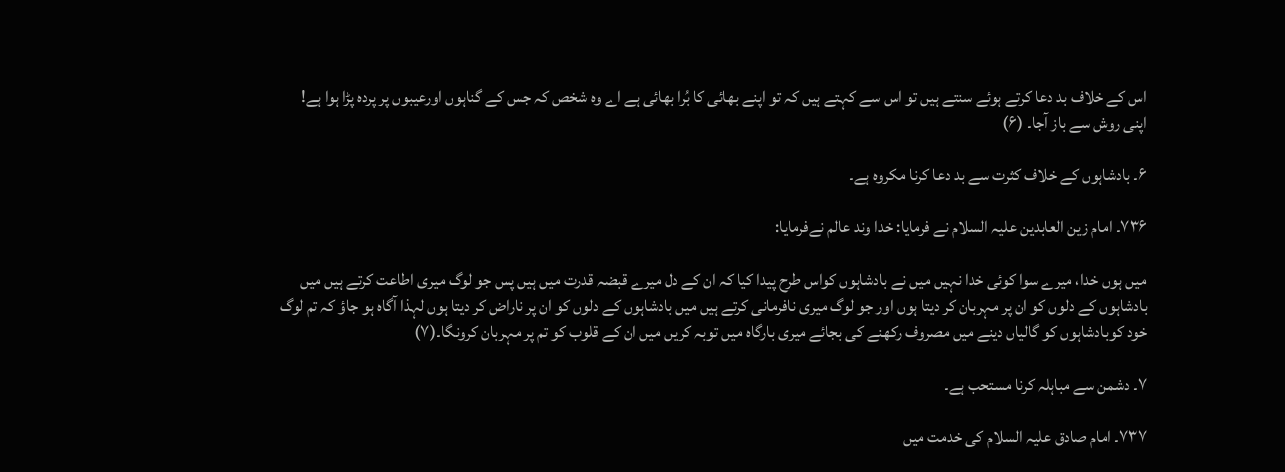اس کے خلاف بد دعا کرتے ہوئے سنتے ہیں تو اس سے کہتے ہیں کہ تو اپنے بھائی کا بُرا بھائی ہے اے وہ شخص کہ جس کے گناہوں اورعیبوں پر پردہ پڑا ہوا ہے! اپنی روش سے باز آجا۔ (۶)

۶۔ بادشاہوں کے خلاف کثرت سے بد دعا کرنا مکروہ ہے۔

۷۳۶۔ امام زین العابدین علیہ السلام نے فرمایا: خدا وند عالم نےفرمایا:

میں ہوں خدا، میرے سوا کوئی خدا نہیں میں نے بادشاہوں کواس طرح پیدا کیا کہ ان کے دل میرے قبضہ قدرت میں ہیں پس جو لوگ میری اطاعت کرتے ہیں میں بادشاہوں کے دلوں کو ان پر مہربان کر دیتا ہوں اور جو لوگ میری نافرمانی کرتے ہیں میں بادشاہوں کے دلوں کو ان پر ناراض کر دیتا ہوں لہذا آگاہ ہو جاؤ كہ تم لوگ خود کوبادشاہوں کو گالیاں دینے میں مصروف رکھنے کی بجائے میری بارگاہ میں توبہ کریں میں ان کے قلوب کو تم پر مہربان کرونگا۔(۷)

۷۔ دشمن سے مباہلہ کرنا مستحب ہے۔

۷۳۷۔ امام صادق علیہ السلام کی خدمت میں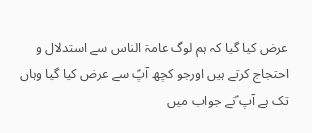عرض کیا گیا کہ ہم لوگ عامۃ الناس سے استدلال و احتجاج کرتے ہیں اورجو کچھ آپؑ سے عرض کیا گیا وہاں تک ہے آپ ؑنے جواب میں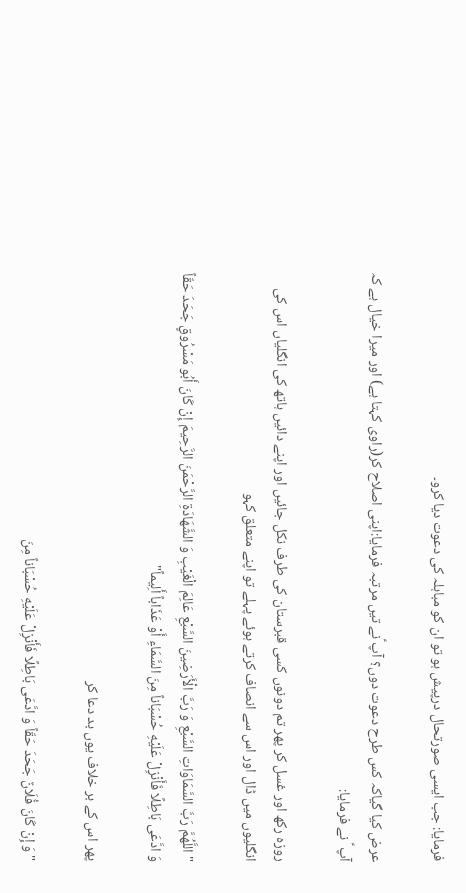فرمایا: جب ایسی صورتحال درپیش ہو تو ان کو مباہلہ کی دعوت دیا کرو۔

عرض کیا گیاکہ کس طرح دعوت دوں؟ آپ ؑنے تیں مرتبہ فرمایا:اپنی اصلاح کر(راوی کہتا ہے) اور میرا خیال ہے کہ آپ ؑ نے فرمایا:

روزہ رکھ اور غسل کر پھر تم دونوں کسی قبرستان کی طرف نکل جائیں اور اپنے دائیں ہاتھ کی انگلیاں اس کی انگلیوں میں ڈال اور اس سے انصاف کرتے ہوئے پہلے تو اپنے متعلق کہو

"اللَّهُمَّ رَبَّ السَّمَاوَاتِ السَّبْعِ وَ رَبَّ الْأَرَضِينَ السَّبْعِ عَالِمَ الْغَيْبِ وَ الشَّهَادَةِ الرَّحْمَنَ الرَّحِيمَ إِنْ كَانَ أَبُو مَسْرُوقٍ جَحَدَ حَقّاً وَ ادَّعَى بَاطِلًا فَأَنْزِلْ عَلَيْهِ حُسْبَاناً مِنَ السَّمَاءِ أَوْ عَذَاباً أَلِيماً"

پھر اس کے بر خلاف یوں بد دعا کر

"وَ إِنْ كَانَ فُلَانٌ جَحَدَ حَقّاً وَ ادَّعَى بَاطِلًا فَأَنْزِلْ عَلَيْهِ حُسْبَاناً مِنَ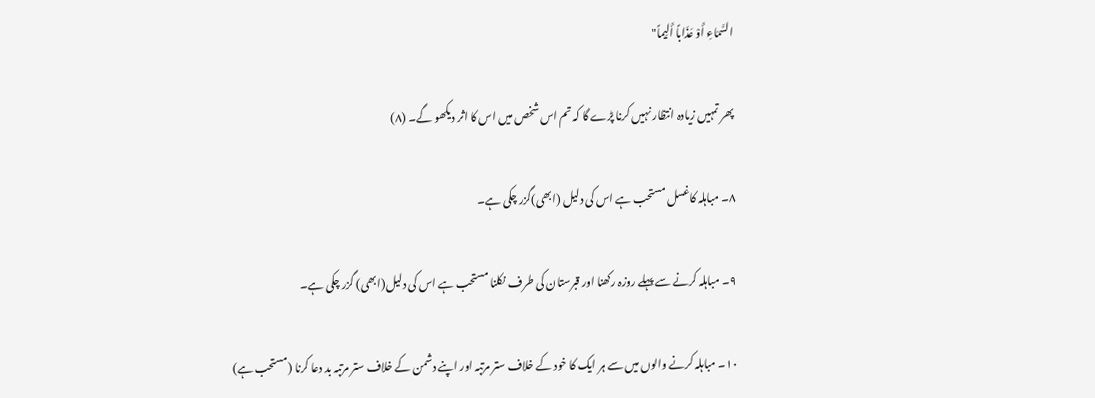السَّمَاءِ أَوْ عَذَاباً أَلِيماً"

پھر تمہیں زیادہ انتظار نہیں کرنا پڑے گا کہ تم اس شخص میں اس کا اثر دیکھو گے۔ (۸)

۸۔ مباہلہ کاغسل مستحب ہے اس کی دلیل (ابھی)گزر چکی ہے۔

۹۔ مباہلہ کرنے سے پہلے روزہ رکھنا اور قبرستان کی طرف نکلنا مستحب ہے اس کی دلیل(ابھی) گزر چکی ہے۔

۱۰۔ مباہلہ کرنے والوں میں سے ہر ایک کا خود کے خلاف ستر مرتبہ اور اپنے دشمن کے خلاف ستر مرتبہ بد دعا کرنا (مستحب ہے)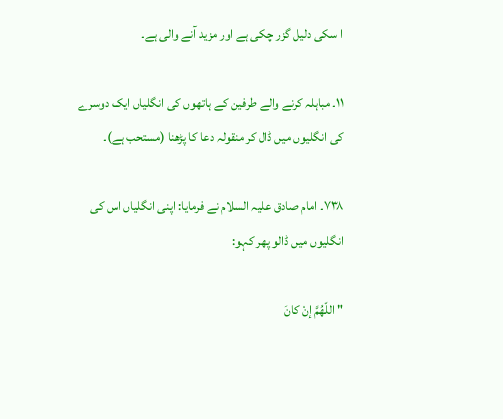ا سکی دلیل گزر چکی ہے اور مزید آنے والی ہے۔

۱۱۔ مباہلہ کرنے والے طرفین کے ہاتھوں کی انگلیاں ایک دوسرے کی انگلیوں میں ڈال کر منقولہ دعا کا پڑھنا (مستحب ہے)۔

۷۳۸۔ امام صادق علیہ السلام نے فرمایا: اپنی انگلیاں اس کی انگلیوں میں ڈالو پھر کہو:

" اللّهُمَّ إنْ كانَ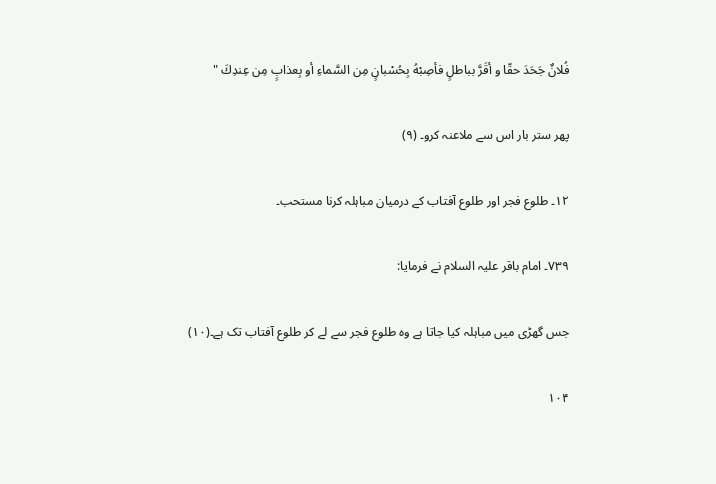فُلانٌ جَحَدَ حقّا و أقَرَّ بباطلٍ فأصِبْهُ بِحُسْبانٍ مِن السَّماءِ أو بِعذابٍ مِن عِندِكَ "

پھر ستر بار اس سے ملاعنہ کرو۔ (۹)

۱۲۔ طلوع فجر اور طلوع آفتاب کے درمیان مباہلہ کرنا مستحب۔

۷۳۹۔ امام باقر علیہ السلام نے فرمایا:

جس گھڑی میں مباہلہ کیا جاتا ہے وہ طلوع فجر سے لے کر طلوع آفتاب تک ہے۔(۱۰)

۱۰۴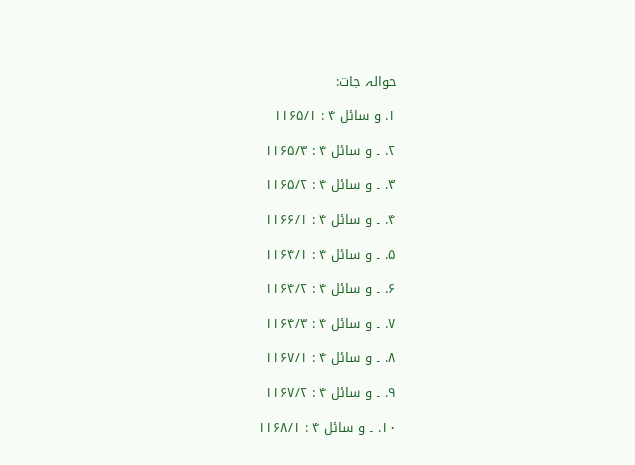حوالہ جات:

۱. و سائل ۴ : ۱۱۶۵/۱

۲. ۔ و سائل ۴ : ۱۱۶۵/۳

۳. ۔ و سائل ۴ : ۱۱۶۵/۲

۴. ۔ و سائل ۴ : ۱۱۶۶/۱

۵. ۔ و سائل ۴ : ۱۱۶۴/۱

۶. ۔ و سائل ۴ : ۱۱۶۴/۲

۷. ۔ و سائل ۴ : ۱۱۶۴/۳

۸. ۔ و سائل ۴ : ۱۱۶۷/۱

۹. ۔ و سائل ۴ : ۱۱۶۷/۲

۱۰. ۔ و سائل ۴ : ۱۱۶۸/۱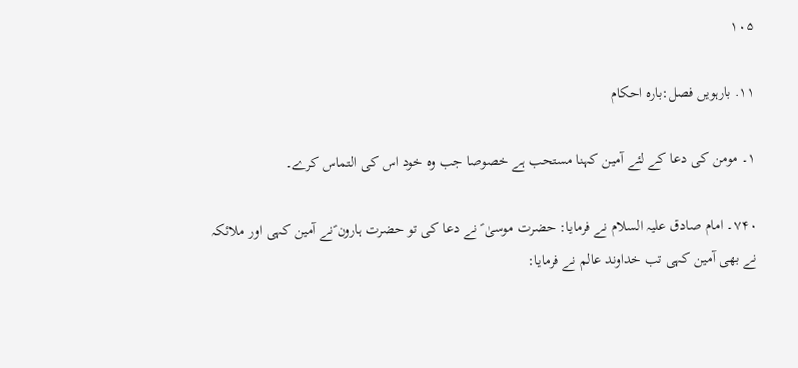۱۰۵

۱۱. بارہویں فصل:بارہ احکام

۱۔ مومن کی دعا کے لئے آمین کہنا مستحب ہے خصوصا جب وہ خود اس کی التماس کرے۔

۷۴۰۔ امام صادق علیہ السلام نے فرمایا: حضرت موسیٰ ؑ نے دعا کی تو حضرت ہارون ؑنے آمین کہی اور ملائکہ نے بھی آمین کہی تب خداوند عالم نے فرمایا: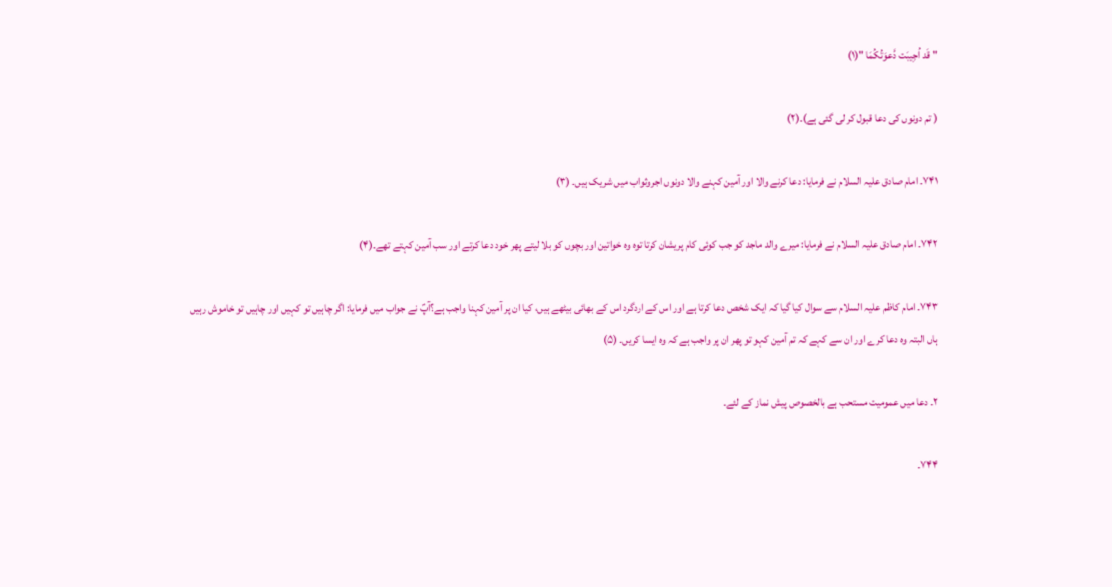" قَد اُجِیبَت دَّعوَتُکُمَا "(۱)

( تم دونوں کی دعا قبول کر لی گئی ہے)۔(۲)

۷۴۱۔ امام صادق علیہ السلام نے فرمایا: دعا کرنے والا اور آمین کہنے والا دونوں اجروثواب میں شریک ہیں۔ (۳)

۷۴۲۔ امام صادق علیہ السلام نے فرمایا: میرے والد ماجد کو جب کوئی کام پریشان کرتا توہ وہ خواتین اور بچوں کو بلا لیتے پھر خود دعا کرتے اور سب آمین کہتے تھے۔(۴)

۷۴۳۔ امام کاظم علیہ السلام سے سوال کیا گیا کہ ایک شخص دعا کرتا ہے اور اس کے اردگرد اس کے بھائی بیٹھے ہیں، کیا ان پر آمین کہنا واجب ہے؟آپؑ نے جواب میں فرمایا: اگر چاہیں تو کہیں اور چاہیں تو خاموش رہیں ہاں البتہ وہ دعا کرے اور ان سے کہے کہ تم آمین کہو تو پھر ان پر واجب ہے کہ وہ ایسا کریں۔ (۵)

۲۔ دعا میں عمومیت مستحب ہے بالخصوص پیش نماز کے لئے۔

۷۴۴۔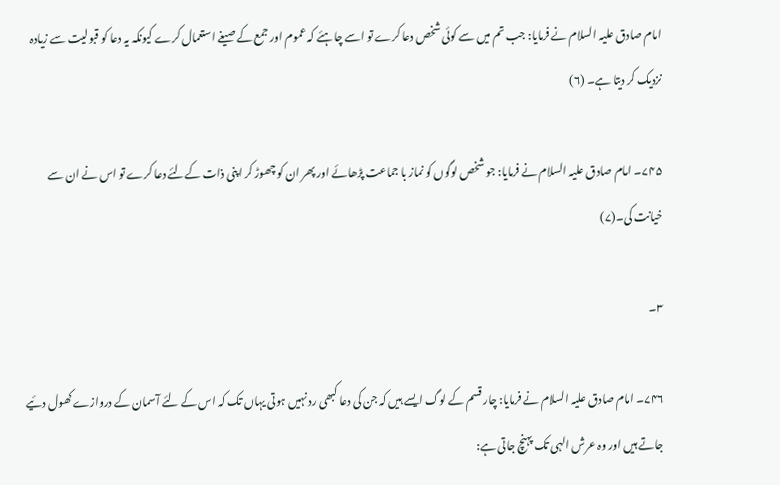امام صادق علیہ السلام نے فرمایا: جب تم میں سے کوئی شخص دعا کرے تو اسے چاہئے کہ عموم اور جمع کے صیغے استعمال کرے کیونکہ یہ دعا کو قبولیت سے زیادہ نزدیک کر دیتا ہے۔ (۶)

۷۴۵۔ امام صادق علیہ السلام نے فرمایا: جو شخص لوگوں کو نماز با جماعت پڑھائے اور پھر ان کو چھوڑ کر اپنی ذات کےلئے دعا کرے تو اس نے ان سے خیانت کی۔(۷)

۳۔

۷۴۶۔ امام صادق علیہ السلام نے فرمایا: چار قسم کے لوگ ایسے ہیں کہ جن کی دعا کبھی رد نہیں ہوتی یہاں تک کہ اس کے لئے آسمان کے دروازے کھول دئیے جاتے ہیں اور وہ عرش الہی تک پہنچ جاتی ہے: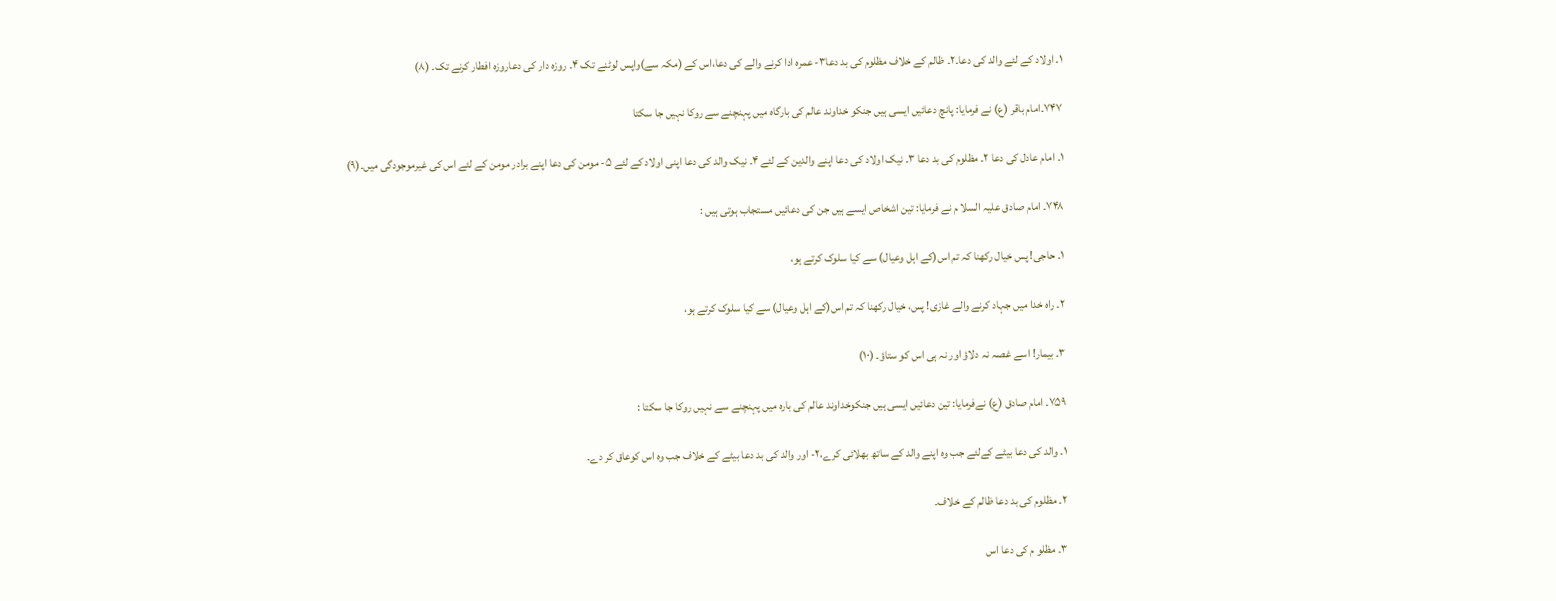۱۔ اولاد کے لئے والد کی دعا۔۲۔ ظالم کے خلاف مظلوم کی بد دعا۳- عمرہ ادا کرنے والے کی دعا،اس کے (مکہ سے)واپس لوٹنے تک ۴۔ روزہ دار کی دعاروزہ افطار کرنے تک۔ (۸)

۷۴۷۔امام باقر (ع) نے فرمایا: پانچ دعائیں ایسی ہیں جنکو خداوند عالم کی بارگاہ میں پہنچنے سے روکا نہیں جا سکتا

۱۔ امام عادل کی دعا ۲۔ مظلوم کی بد دعا ۳۔ نیک اولاد کی دعا اپنے والدین کے لئے ۴۔ نیک والد کی دعا اپنی اولاد کے لئے ۵- مومن کی دعا اپنے برادر مومن کے لئے اس کی غیرموجودگی میں۔(۹)

۷۴۸۔ امام صادق علیہ السلا م نے فرمایا: تین اشخاص ایسے ہیں جن کی دعائیں مستجاب ہوتی ہیں :

۱۔ حاجی! پس خیال رکھنا کہ تم اس(کے اہل وعیال) سے کیا سلوک کرتے ہو،

۲۔ راہ خدا میں جہاد کرنے والے غازی! پس، خیال رکھنا کہ تم اس(کے اہل وعیال) سے کیا سلوک کرتے ہو،

۳۔ بیمار! اسے غصہ نہ دلاؤ اور نہ ہی اس کو ستاؤ۔ (۱۰)

۷۵۹۔ امام صادق (ع) نےفرمایا: تین دعائیں ایسی ہیں جنکوخداوند عالم کی بارہ میں پہنچنے سے نہیں روکا جا سکتا :

۱۔ والد کی دعا بیٹے کےلئے جب وہ اپنے والد کے ساتھ بھلائی کرے،٢- اور والد کی بد دعا بیٹے کے خلاف جب وہ اس کوعاق کر دے۔

۲۔ مظلوم کی بد دعا ظالم کے خلاف۔

۳۔ مظلو م کی دعا اس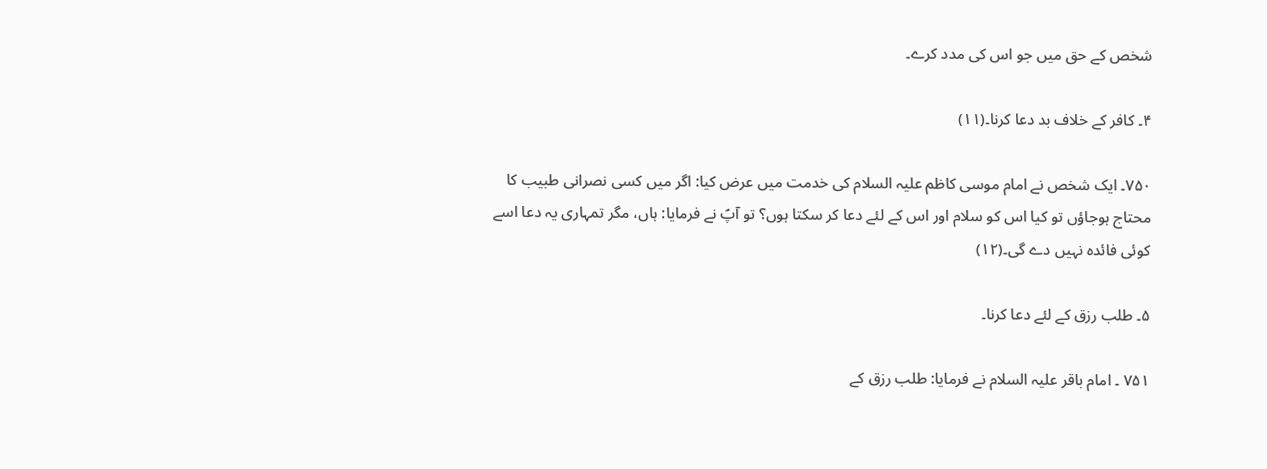شخص کے حق میں جو اس کی مدد کرے۔

۴۔ کافر کے خلاف بد دعا کرنا۔(۱۱)

۷۵۰۔ ایک شخص نے امام موسی کاظم علیہ السلام کی خدمت میں عرض کیا: اگر میں کسی نصرانی طبیب کا محتاج ہوجاؤں تو کیا اس کو سلام اور اس کے لئے دعا کر سکتا ہوں؟ تو آپؑ نے فرمایا: ہاں، مگر تمہاری یہ دعا اسے کوئی فائدہ نہیں دے گی۔(۱۲)

۵۔ طلب رزق کے لئے دعا کرنا۔

۷۵۱ ۔ امام باقر علیہ السلام نے فرمایا: طلب رزق کے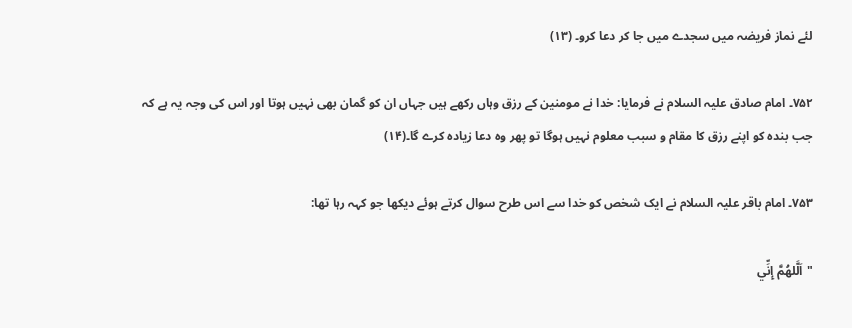لئے نماز فریضہ میں سجدے میں جا کر دعا کرو۔ (۱۳)

۷۵۲۔ امام صادق علیہ السلام نے فرمایا: خدا نے مومنین کے رزق وہاں رکھے ہیں جہاں ان کو گمان بھی نہیں ہوتا اور اس کی وجہ یہ ہے کہ جب بندہ کو اپنے رزق کا مقام و سبب معلوم نہیں ہوگا تو پھر وہ دعا زیادہ کرے گا۔(۱۴)

۷۵۳۔ امام باقر علیہ السلام نے ایک شخص کو خدا سے اس طرح سوال کرتے ہوئے دیکھا جو کہہ رہا تھا:

"اَلَّلهُمَّ إِنِّي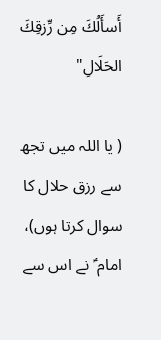أَسأَلُكَ مِن رِّزقِكَ الحَلَالِ"

( یا اللہ میں تجھ سے رزق حلال کا سوال کرتا ہوں)، امام ؑ نے اس سے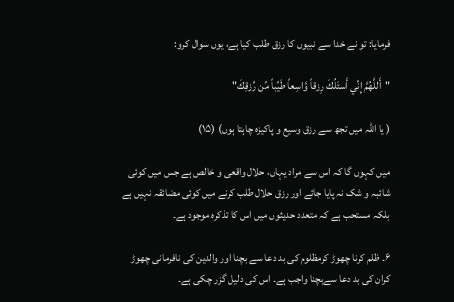فرمایا: تو نے خدا سے نبیوں کا رزق طلب کیا ہے، یوں سوال کرو:

"أَللَّهُمَّ إِنِّي أَسئَلُكَ رِزقاً وَّاسِعاً طَیِّباً مِّن رِّزقِكَ"

( یا اللہ میں تجھ سے رزق وسیع و پاکیزہ چاہتا ہوں) (۱۵)

میں کہوں گا کہ اس سے مراد یہاں، حلال واقعی و خالص ہے جس میں کوئی شائبہ و شک نہ پایا جائے اور رزق حلال طلب کرنے میں کوئی مضائقہ نہیں ہے بلکہ مستحب ہے کہ متعدد حدیثوں میں اس کا تذکرہ موجود ہے۔

۶۔ ظلم کرنا چھوڑ کرمظلوم کی بد دعا سے بچنا اور والدین کی نافرمانی چھوڑ کران کی بد دعا سےبچنا واجب ہے۔ اس کی دلیل گزر چکی ہے۔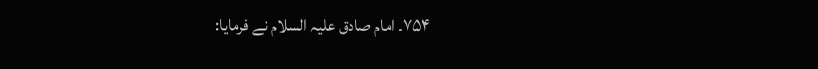۷۵۴۔ امام صادق علیہ السلام نے فرمایا: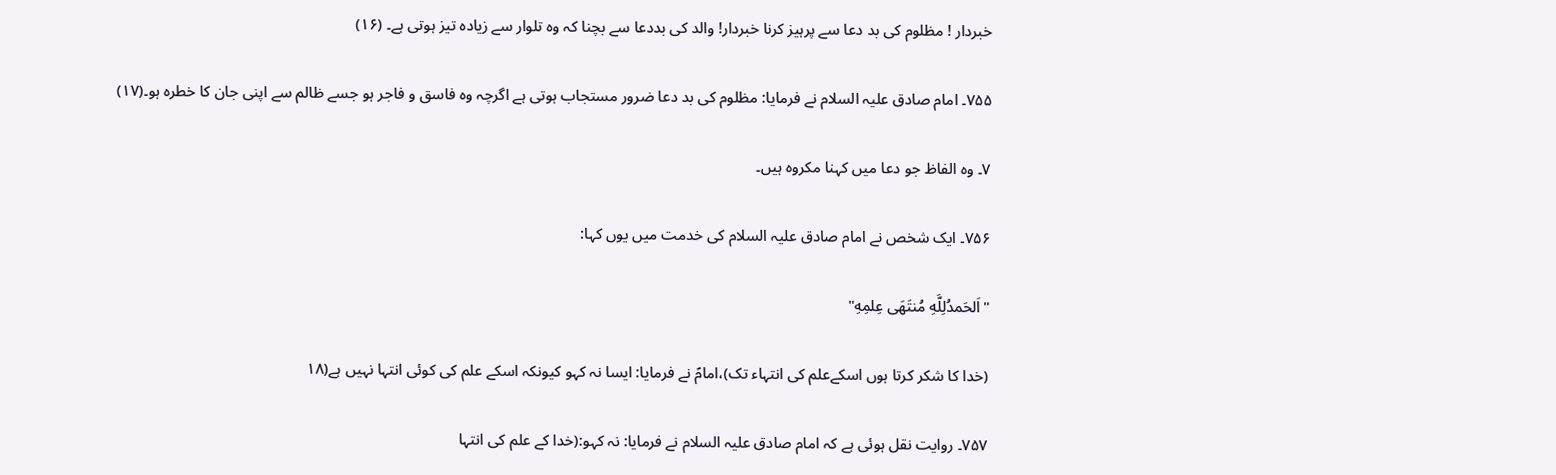خبردار ! مظلوم کی بد دعا سے پرہیز کرنا خبردار! والد کی بددعا سے بچنا کہ وہ تلوار سے زیادہ تیز ہوتی ہے۔ (۱۶)

۷۵۵۔ امام صادق علیہ السلام نے فرمایا: مظلوم کی بد دعا ضرور مستجاب ہوتی ہے اگرچہ وہ فاسق و فاجر ہو جسے ظالم سے اپنی جان کا خطرہ ہو۔(۱۷)

۷۔ وہ الفاظ جو دعا میں کہنا مکروہ ہیں۔

۷۵۶۔ ایک شخص نے امام صادق علیہ السلام کی خدمت میں یوں کہا:

"اَلحَمدُلِلَّهِ مُنتَهَی عِلمِهِ"

(خدا کا شکر کرتا ہوں اسکےعلم کی انتہاء تک)،امامؑ نے فرمایا: ایسا نہ کہو کیونکہ اسکے علم کی کوئی انتہا نہیں ہے(۱۸

۷۵۷۔ روایت نقل ہوئی ہے کہ امام صادق علیہ السلام نے فرمایا: نہ کہو:(خدا کے علم کی انتہا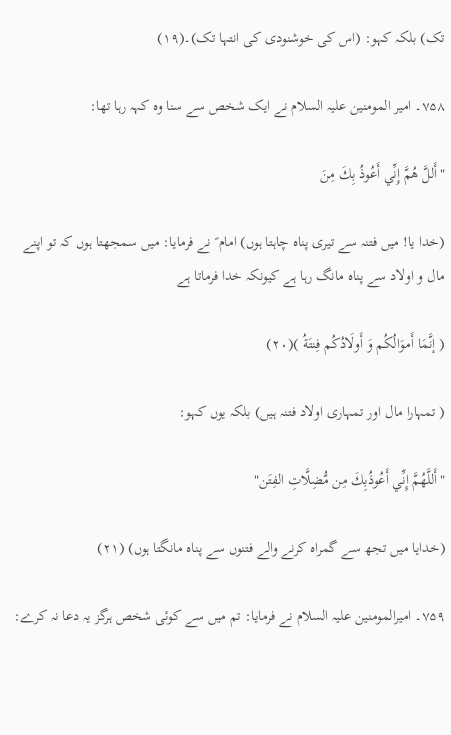تک) بلکہ کہو: (اس کی خوشنودی کی انتہا تک)۔(۱۹)

۷۵۸۔ امیر المومنین علیہ السلام نے ایک شخص سے سنا وہ کہہ رہا تھا:

"أَللَّ هُمَّ إِنِّي أَعُوذُ بِكَ مِنَ

(خدا یا! میں فتنہ سے تیری پناہ چاہتا ہوں) امام ؑ نے فرمایا: میں سمجھتا ہوں کہ تو اپنے مال و اولاد سے پناہ مانگ رہا ہے کیونکہ خدا فرماتا ہے

( إنَّمَا أَموَالُکُم وَ أَولَادُکُم فِنتَةُ )(۲۰)

( تمہارا مال اور تمہاری اولاد فتنہ ہیں) بلکہ یوں کہو:

"أَللَّهُمَّ إِنِّي أَعُوذُبِكَ مِن مُّضِلَّاتِ الفِتَن"

(خدایا میں تجھ سے گمراہ کرنے والے فتنوں سے پناہ مانگتا ہوں) (۲۱)

۷۵۹۔ امیرالمومنین علیہ السلام نے فرمایا: تم میں سے کوئی شخص ہرگز یہ دعا نہ کرے: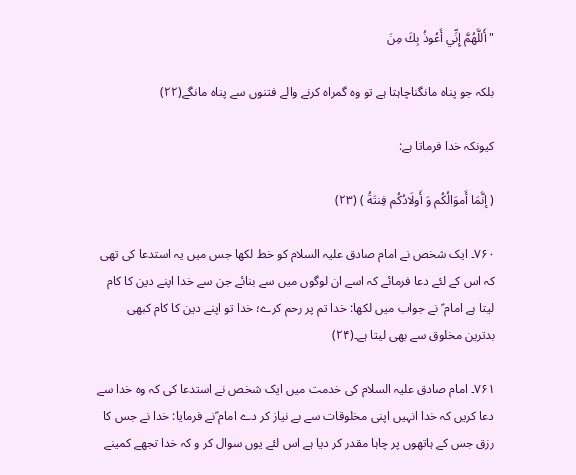"أَللَّهُمَّ إِنِّي أَعُوذُ بِكَ مِنَ

بلکہ جو پناہ مانگناچاہتا ہے تو وہ گمراہ کرنے والے فتنوں سے پناہ مانگے(۲۲)

کیونکہ خدا فرماتا ہے:

( إنَّمَا أَموَالُکُم وَ أَولَادُکُم فِنتَةُ ) (۲۳)

۷۶۰۔ ایک شخص نے امام صادق علیہ السلام کو خط لکھا جس میں یہ استدعا کی تھی کہ اس کے لئے دعا فرمائے کہ اسے ان لوگوں میں سے بنائے جن سے خدا اپنے دین کا کام لیتا ہے امام ؑ نے جواب میں لکھا: خدا تم پر رحم کرے؛ خدا تو اپنے دین کا کام کبھی بدترین مخلوق سے بھی لیتا ہے۔(۲۴)

۷۶۱۔ امام صادق علیہ السلام کی خدمت میں ایک شخص نے استدعا کی کہ وہ خدا سے دعا کریں کہ خدا انہیں اپنی مخلوقات سے بے نیاز کر دے امام ؑنے فرمایا: خدا نے جس کا رزق جس کے ہاتھوں پر چاہا مقدر کر دیا ہے اس لئے یوں سوال کر و کہ خدا تجھے کمینے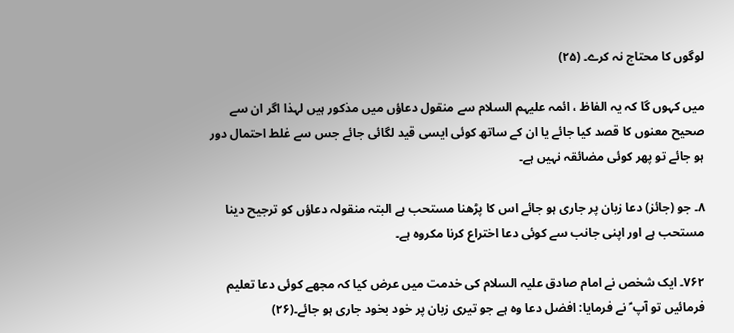لوگوں کا محتاج نہ کرے۔ (۲۵)

میں کہوں گا کہ یہ الفاظ ، ائمہ علیہم السلام سے منقول دعاؤں میں مذکور ہیں لہذا اگر ان سے صحیح معنوں کا قصد کیا جائے یا ان کے ساتھ کوئی ایسی قید لگائی جائے جس سے غلط احتمال دور ہو جائے تو پھر کوئی مضائقہ نہیں ہے۔

۸۔ جو (جائز) دعا زبان پر جاری ہو جائے اس کا پڑھنا مستحب ہے البتہ منقولہ دعاؤں کو ترجیح دینا مستحب ہے اور اپنی جانب سے کوئی دعا اختراع کرنا مکروہ ہے۔

۷۶۲۔ ایک شخص نے امام صادق علیہ السلام کی خدمت میں عرض کیا کہ مجھے کوئی دعا تعلیم فرمائیں تو آپ ؑ نے فرمایا: افضل دعا وہ ہے جو تیری زبان پر خود بخود جاری ہو جائے۔(۲۶)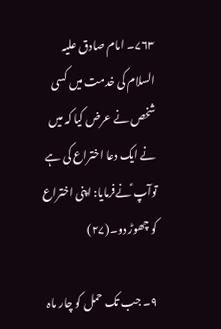۷۶۳۔ امام صادق علیہ السلام کی خدمت میں کسی شخص نے عرض کیا کہ میں نے ایک دعا اختراع کی ہے توآپ ؑنےفرمایا: اپنی اختراع کو چھوڑ دو۔(۲۷)

۹۔ جب تک حمل کو چار ماہ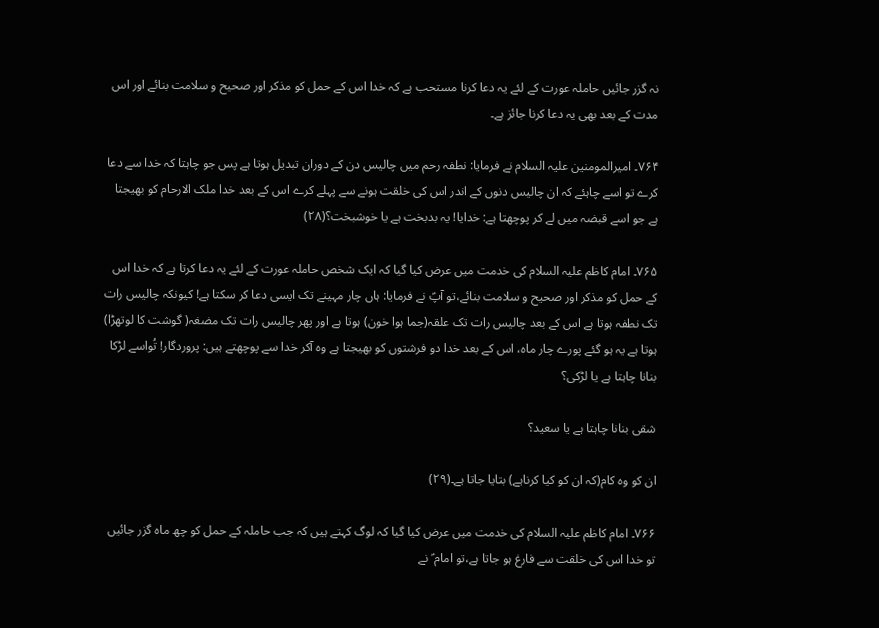نہ گزر جائیں حاملہ عورت کے لئے یہ دعا کرنا مستحب ہے کہ خدا اس کے حمل کو مذکر اور صحیح و سلامت بنائے اور اس مدت کے بعد بھی یہ دعا کرنا جائز ہے۔

۷۶۴۔ امیرالمومنین علیہ السلام نے فرمایا: نطفہ رحم میں چالیس دن کے دوران تبدیل ہوتا ہے پس جو چاہتا کہ خدا سے دعا کرے تو اسے چاہئے کہ ان چالیس دنوں کے اندر اس کی خلقت ہونے سے پہلے کرے اس کے بعد خدا ملک الارحام کو بھیجتا ہے جو اسے قبضہ میں لے کر پوچھتا ہے: خدایا! یہ بدبخت ہے یا خوشبخت؟(۲۸)

۷۶۵۔ امام کاظم علیہ السلام کی خدمت میں عرض کیا گیا کہ ایک شخص حاملہ عورت کے لئے یہ دعا کرتا ہے کہ خدا اس کے حمل کو مذکر اور صحیح و سلامت بنائے،تو آپؑ نے فرمایا: ہاں چار مہینے تک ایسی دعا کر سکتا ہے! کیونکہ چالیس رات تک نطفہ ہوتا ہے اس کے بعد چالیس رات تک علقہ(جما ہوا خون) ہوتا ہے اور پھر چالیس رات تک مضغہ( گوشت کا لوتھڑا) ہوتا ہے یہ ہو گئے پورے چار ماہ، اس کے بعد خدا دو فرشتوں کو بھیجتا ہے وہ آکر خدا سے پوچھتے ہیں: پروردگار! تُواسے لڑکا بنانا چاہتا ہے یا لڑکی؟

شقی بنانا چاہتا ہے یا سعید؟

ان کو وہ کام(کہ ان کو کیا کرناہے) بتایا جاتا ہے۔(۲۹)

۷۶۶۔ امام کاظم علیہ السلام کی خدمت میں عرض کیا گیا کہ لوگ کہتے ہیں کہ جب حاملہ کے حمل کو چھ ماہ گزر جائیں تو خدا اس کی خلقت سے فارغ ہو جاتا ہے،تو امام ؑ نے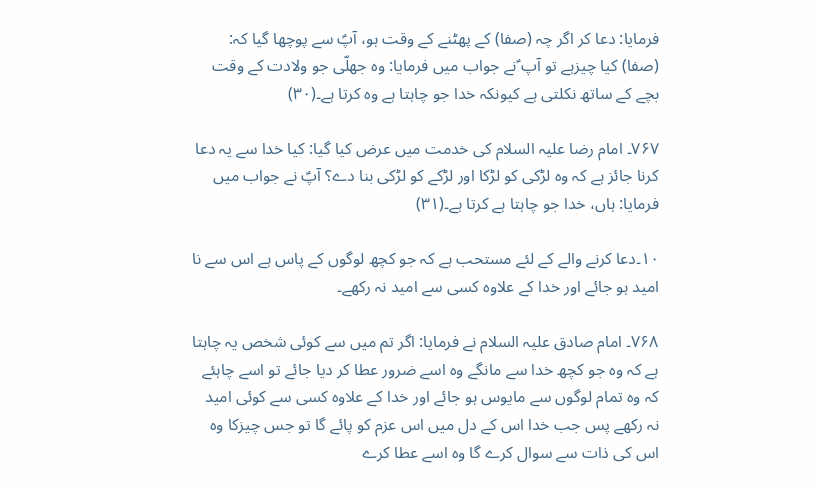فرمایا: دعا کر اگر چہ (صفا) کے پھٹنے کے وقت ہو، آپؑ سے پوچھا گیا کہ: (صفا) کیا چیزہے تو آپ ؑنے جواب میں فرمایا: وہ جھلّی جو ولادت کے وقت بچے کے ساتھ نکلتی ہے کیونکہ خدا جو چاہتا ہے وہ کرتا ہے۔(۳۰)

۷۶۷۔ امام رضا علیہ السلام کی خدمت میں عرض کیا گیا: کیا خدا سے یہ دعا کرنا جائز ہے کہ وہ لڑکی کو لڑکا اور لڑکے کو لڑکی بنا دے؟ آپؑ نے جواب میں فرمایا: ہاں، خدا جو چاہتا ہے کرتا ہے۔(۳۱)

۱۰۔دعا کرنے والے کے لئے مستحب ہے کہ جو کچھ لوگوں کے پاس ہے اس سے نا امید ہو جائے اور خدا کے علاوہ کسی سے امید نہ رکھے۔

۷۶۸۔ امام صادق علیہ السلام نے فرمایا: اگر تم میں سے کوئی شخص یہ چاہتا ہے کہ وہ جو کچھ خدا سے مانگے وہ اسے ضرور عطا کر دیا جائے تو اسے چاہئے کہ وہ تمام لوگوں سے مایوس ہو جائے اور خدا کے علاوہ کسی سے کوئی امید نہ رکھے پس جب خدا اس کے دل میں اس عزم کو پائے گا تو جس چیزکا وہ اس کی ذات سے سوال کرے گا وہ اسے عطا کرے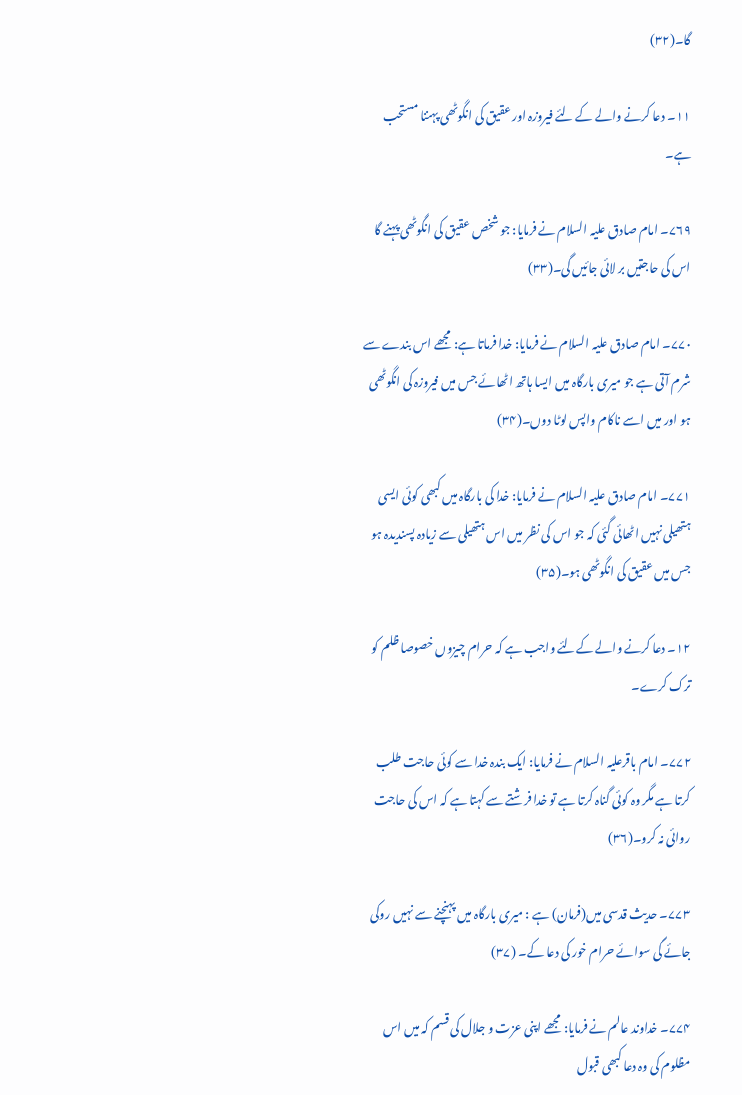گا۔(۳۲)

۱۱۔ دعا کرنے والے کے لئے فیروزہ اور عقیق کی انگوٹھی پہننا مستحب ہے۔

۷۶۹۔ امام صادق علیہ السلام نے فرمایا: جو شخص عقیق کی انگوٹھی پہنے گا اس کی حاجتیں بر لائی جائیں گی۔(۳۳)

۷۷۰۔ امام صادق علیہ السلام نے فرمایا: خدا فرماتا ہے: مجھے اس بندے سے شرم آتی ہے جو میری بارگاہ میں ایسا ہاتھ اٹھائے جس میں فیروزہ کی انگوٹھی ہو اور میں اسے ناکام واپس لوٹا دوں۔(۳۴)

۷۷۱۔ امام صادق علیہ السلام نے فرمایا: خدا کی بارگاہ میں کبھی کوئی ایسی ہتھیلی نہیں اٹھائی گئی کہ جو اس کی نظر میں اس ہتھیلی سے زیادہ پسندیدہ ہو جس میں عقیق کی انگوٹھی ہو۔(۳۵)

۱۲۔ دعا کرنے والے کےلئے واجب ہے کہ حرام چیزوں خصوصا ظلم کو ترک کرے۔

۷۷۲۔ امام باقرعلیہ السلام نے فرمایا: ایک بندہ خدا سے کوئی حاجت طلب کرتا ہے مگر وہ کوئی گناہ کرتا ہے تو خدا فرشتے سے کہتا ہے کہ اس کی حاجت روائی نہ کرو۔(۳۶)

۷۷۳۔ حدیث قدسی میں(فرمان) ہے : میری بارگاہ میں پہنچنے سے نہیں روکی جائے گی سوائے حرام خور کی دعا کے۔ (۳۷)

۷۷۴۔ خداوند عالم نے فرمایا: مجھے اپنی عزت و جلال کی قسم کہ میں اس مظلوم کی وہ دعا کبھی قبول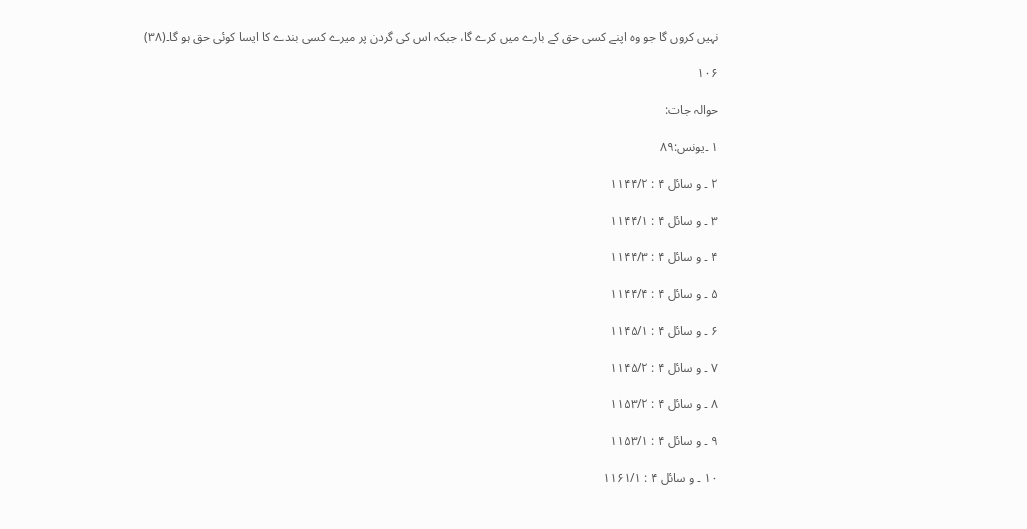نہیں کروں گا جو وہ اپنے کسی حق کے بارے میں کرے گا، جبکہ اس کی گردن پر میرے کسی بندے کا ایسا کوئی حق ہو گا۔(۳۸)

۱۰۶

حوالہ جات:

۱ ۔یونس:۸۹

۲ ۔ و سائل ۴ : ۱۱۴۴/۲

۳ ۔ و سائل ۴ : ۱۱۴۴/۱

۴ ۔ و سائل ۴ : ۱۱۴۴/۳

۵ ۔ و سائل ۴ : ۱۱۴۴/۴

۶ ۔ و سائل ۴ : ۱۱۴۵/۱

۷ ۔ و سائل ۴ : ۱۱۴۵/۲

۸ ۔ و سائل ۴ : ۱۱۵۳/۲

۹ ۔ و سائل ۴ : ۱۱۵۳/۱

۱۰ ۔ و سائل ۴ : ۱۱۶۱/۱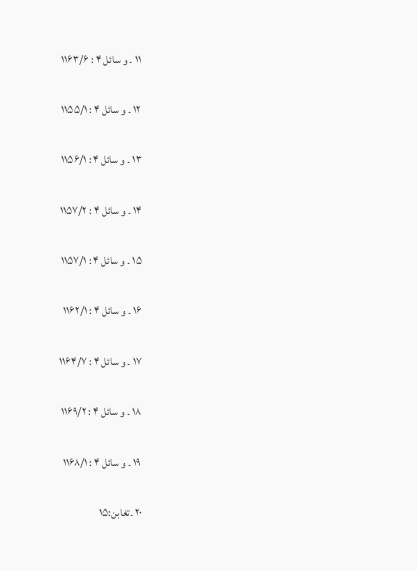۱۱ ۔ و سائل ۴ : ۱۱۶۳/۶

۱۲ ۔ و سائل ۴ : ۱۱۵۵/۱

۱۳ ۔ و سائل ۴ : ۱۱۵۶/۱

۱۴ ۔ و سائل ۴ : ۱۱۵۷/۲

۱۵ ۔ و سائل ۴ : ۱۱۵۷/۱

۱۶ ۔ و سائل ۴ : ۱۱۶۲/۱

۱۷ ۔ و سائل ۴ : ۱۱۶۴/۷

۱۸ ۔ و سائل ۴ : ۱۱۶۹/۲

۱۹ ۔ و سائل ۴ : ۱۱۶۸/۱

۲۰ ۔تغابن:۱۵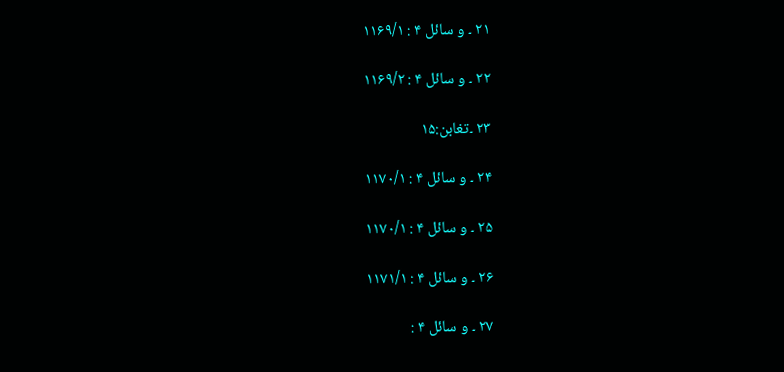۲۱ ۔ و سائل ۴ : ۱۱۶۹/۱

۲۲ ۔ و سائل ۴ : ۱۱۶۹/۲

۲۳ ۔تغابن:۱۵

۲۴ ۔ و سائل ۴ : ۱۱۷۰/۱

۲۵ ۔ و سائل ۴ : ۱۱۷۰/۱

۲۶ ۔ و سائل ۴ : ۱۱۷۱/۱

۲۷ ۔ و سائل ۴ :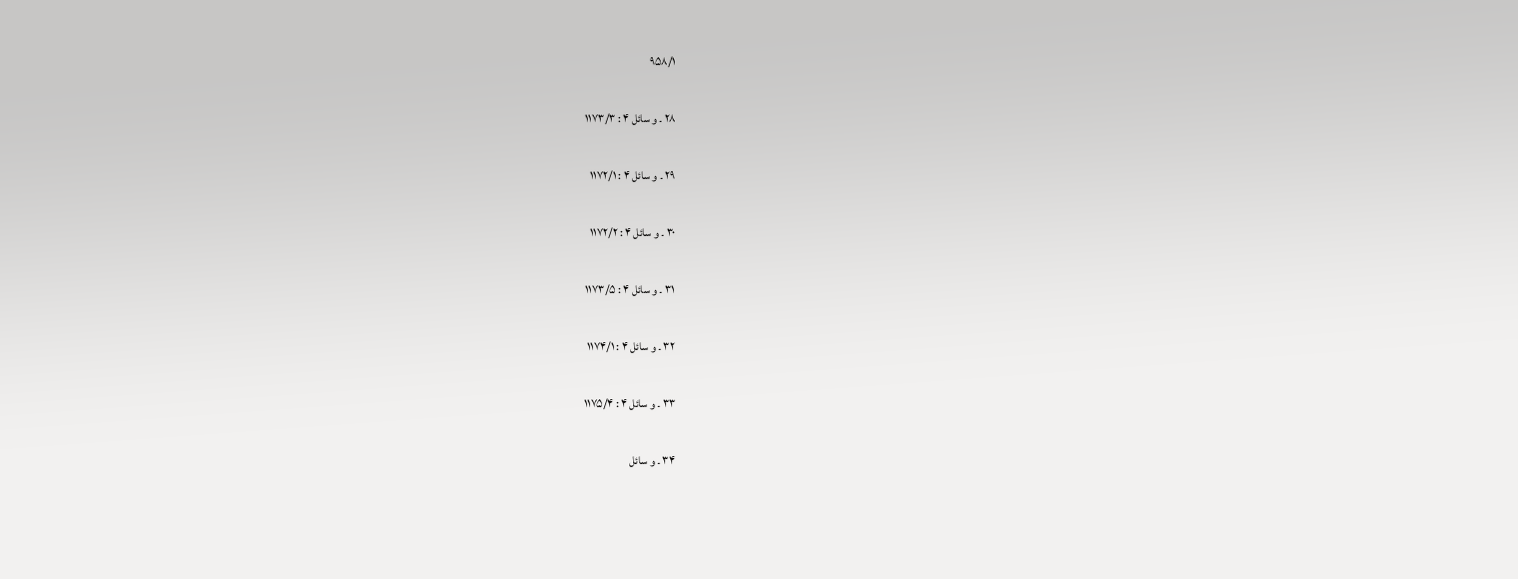۹۵۸/۱

۲۸ ۔ و سائل ۴ : ۱۱۷۳/۳

۲۹ ۔ و سائل ۴ : ۱۱۷۲/۱

۳۰ ۔ و سائل ۴ : ۱۱۷۲/۲

۳۱ ۔ و سائل ۴ : ۱۱۷۳/۵

۳۲ ۔ و سائل ۴ : ۱۱۷۴/۱

۳۳ ۔ و سائل ۴ : ۱۱۷۵/۴

۳۴ ۔ و سائل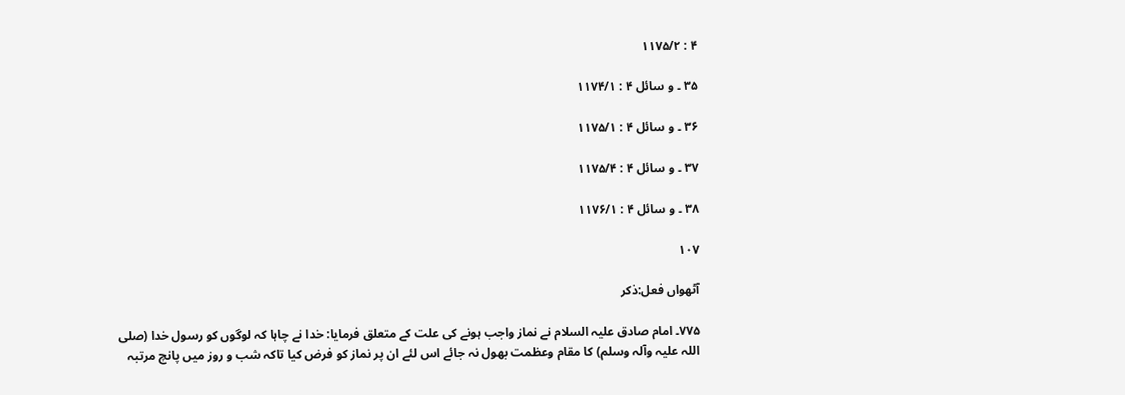۴ : ۱۱۷۵/۲

۳۵ ۔ و سائل ۴ : ۱۱۷۴/۱

۳۶ ۔ و سائل ۴ : ۱۱۷۵/۱

۳۷ ۔ و سائل ۴ : ۱۱۷۵/۴

۳۸ ۔ و سائل ۴ : ۱۱۷۶/۱

۱۰۷

آٹھواں فعل:ذکر

۷۷۵۔ امام صادق علیہ السلام نے نماز واجب ہونے کی علت کے متعلق فرمایا: خدا نے چاہا کہ لوگوں کو رسول خدا (صلی اللہ علیہ وآلہ وسلم) کا مقام وعظمت بھول نہ جائے اس لئے ان پر نماز کو فرض کیا تاکہ شب و روز میں پانچ مرتبہ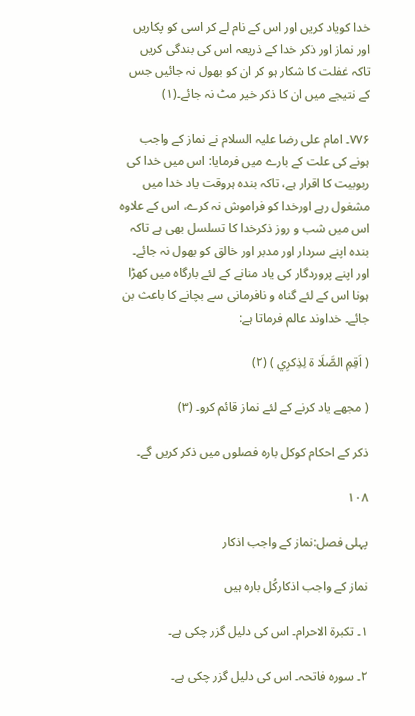خدا کویاد کریں اور اس کے نام لے کر اسی کو پکاریں اور نماز اور ذکر خدا کے ذریعہ اس کی بندگی کریں تاکہ غفلت کا شکار ہو کر ان کو بھول نہ جائیں جس کے نتیجے میں ان کا ذکر خیر مٹ نہ جائے۔(۱)

۷۷۶۔ امام علی رضا علیہ السلام نے نماز کے واجب ہونے کی علت کے بارے میں فرمایا: اس میں خدا کی ربوبیت کا اقرار ہے، تاکہ بندہ ہروقت یاد خدا میں مشغول رہے اورخدا کو فراموش نہ کرے، اس کے علاوہ اس میں شب و روز ذکرخدا کا تسلسل بھی ہے تاکہ بندہ اپنے سردار اور مدبر اور خالق کو بھول نہ جائے۔ اور اپنے پروردگار کی یاد منانے کے لئے بارگاہ میں کھڑا ہونا اس کے لئے گناہ و نافرمانی سے بچانے کا باعث بن جائے۔ خداوند عالم فرماتا ہے:

( اَقِمِ الصَّلَا ۃ لِذِكرِي ) (۲)

( مجھے یاد کرنے کے لئے نماز قائم کرو۔ (۳)

ذکر کے احکام کوکل بارہ فصلوں میں ذکر کریں گے۔

۱۰۸

پہلی فصل:نماز کے واجب اذکار

نماز کے واجب اذکارکُل بارہ ہیں

۱۔ تکبرۃ الاحرام۔ اس کی دلیل گزر چکی ہے۔

۲۔ سورہ فاتحہ۔ اس کی دلیل گزر چکی ہے۔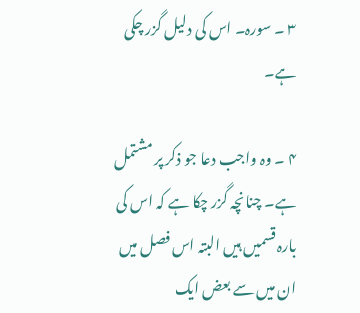۳ ۔ سورہ۔ اس کی دلیل گزر چکی ہے۔

۴ ۔ وہ واجب دعا جو ذکر پر مشتمل ہے۔ چنانچہ گزر چکا ہے کہ اس کی بارہ قسمیں ہیں البتہ اس فصل میں ان میں سے بعض ایک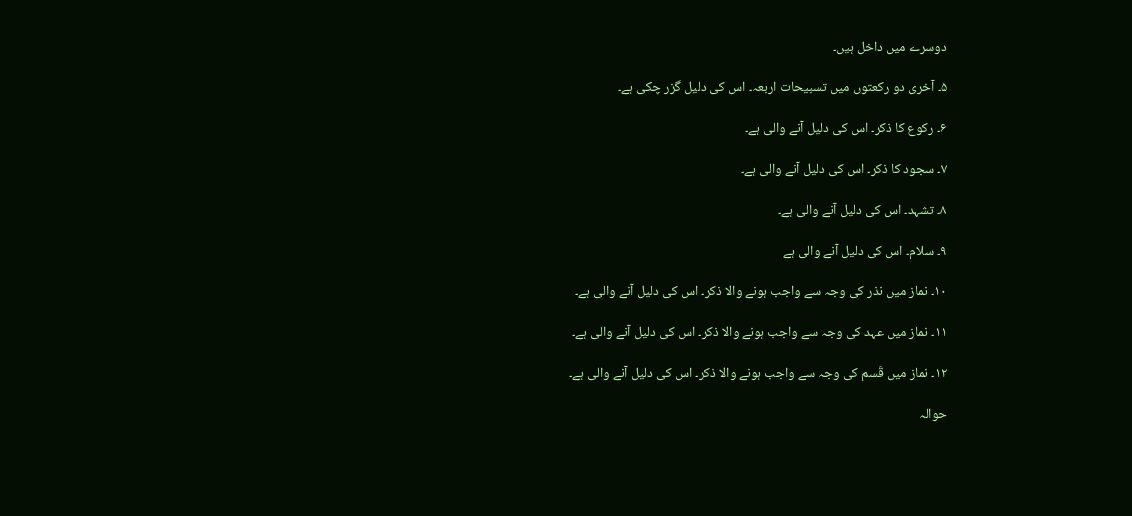دوسرے میں داخل ہیں۔

۵۔ آخری دو رکعتوں میں تسبیحات اربعہ۔ اس کی دلیل گزر چکی ہے۔

۶۔ رکوع کا ذکر۔ اس کی دلیل آنے والی ہے۔

۷۔ سجود کا ذکر۔ اس کی دلیل آنے والی ہے۔

۸۔ تشہد۔ اس کی دلیل آنے والی ہے۔

۹۔ سلام۔ اس کی دلیل آنے والی ہے

۱۰۔ نماز میں نذر کی وجہ سے واجب ہونے والا ذکر۔ اس کی دلیل آنے والی ہے۔

۱۱۔ نماز میں عہد کی وجہ سے واجب ہونے والا ذکر۔ اس کی دلیل آنے والی ہے۔

۱۲۔ نماز میں قَسم کی وجہ سے واجب ہونے والا ذکر۔ اس کی دلیل آنے والی ہے۔

حوالہ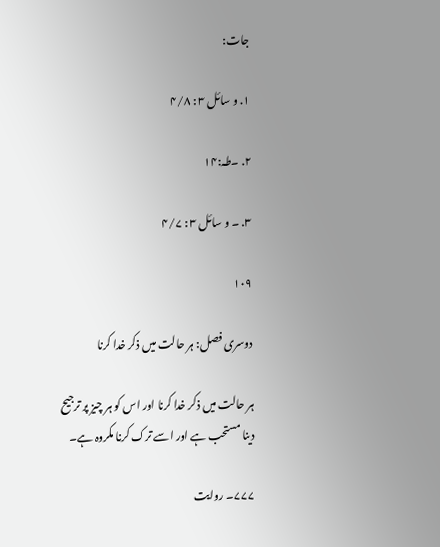جات:

۱. و سائل ۳ : ۴/۸

۲. ۔طہ:۱۴

۳. ۔ و سائل ۳ : ۴/۷

۱۰۹

دوسری فصل: ہر حالت میں ذکر خدا کرنا

ہر حالت میں ذکر خدا کرنا اور اس کو ہر چیز پر ترجیح دینا مستحب ہے اور اسے ترک کرنا مکروہ ہے۔

۷۷۷۔ روایت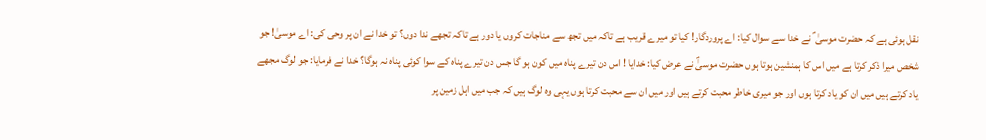نقل ہوئی ہے کہ حضرت موسیٰ ؑ نے خدا سے سوال کیا: اے پروردگار! کیا تو میرے قریب ہے تاکہ میں تجھ سے مناجات کروں یا دور ہے تاکہ تجھے ندا دوں؟ تو خدا نے ان پر وحی کی: اے موسیٰ! جو شخص میرا ذکر کرتا ہے میں اس کا ہمنشین ہوتا ہوں حضرت موسیٰؑ نے عرض کیا: خدایا ! اس دن تیرے پناه میں کون ہو گا جس دن تیرے پناه کے سوا کوئی پناه نہ ہوگا؟ خدا نے فرمایا: جو لوگ مجھے یاد کرتے ہیں میں ان کو یاد کرتا ہوں اور جو میری خاطر محبت کرتے ہیں اور میں ان سے محبت کرتا ہوں یہی وہ لوگ ہیں کہ جب میں اہل زمین پر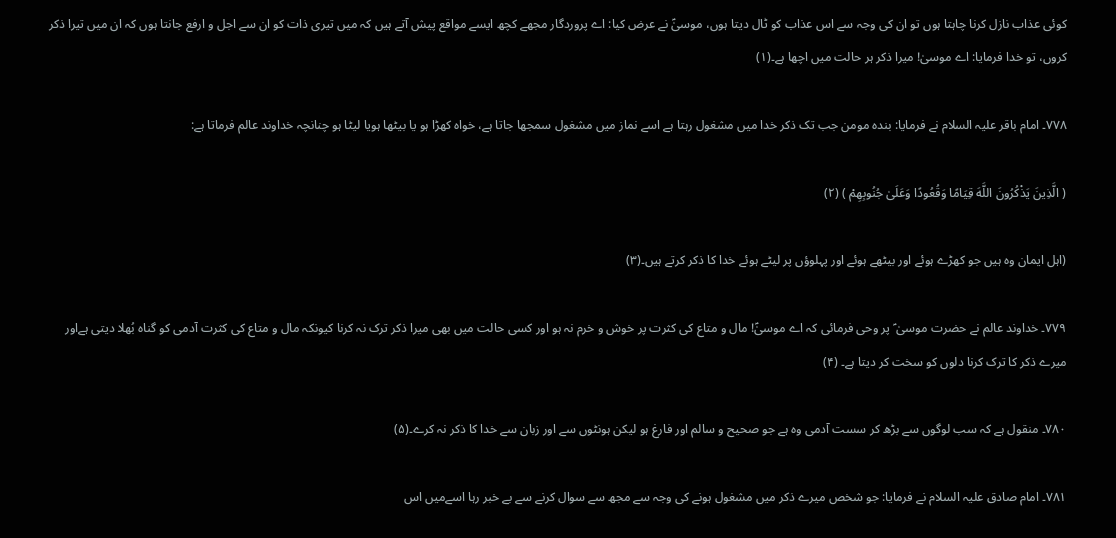کوئی عذاب نازل کرنا چاہتا ہوں تو ان کی وجہ سے اس عذاب کو ٹال دیتا ہوں، موسیٰؑ نے عرض کیا: اے پروردگار مجھے کچھ ایسے مواقع پیش آتے ہیں کہ میں تیری ذات کو ان سے اجل و ارفع جانتا ہوں کہ ان میں تیرا ذکر کروں، تو خدا فرمایا: اے موسیٰ! میرا ذکر ہر حالت میں اچھا ہے۔(۱)

۷۷۸۔ امام باقر علیہ السلام نے فرمایا: بندہ مومن جب تک ذکر خدا میں مشغول رہتا ہے اسے نماز میں مشغول سمجھا جاتا ہے، خواہ کھڑا ہو یا بیٹھا ہویا لیٹا ہو چنانچہ خداوند عالم فرماتا ہے:

( الَّذِينَ يَذْكُرُونَ اللَّهَ قِيَامًا وَقُعُودًا وَعَلَىٰ جُنُوبِهِمْ ) (۲)

(اہل ایمان وہ ہیں جو کھڑے ہوئے اور بیٹھے ہوئے اور پہلوؤں پر لیٹے ہوئے خدا کا ذکر کرتے ہیں۔(۳)

۷۷۹۔ خداوند عالم نے حضرت موسیٰ ؑ پر وحی فرمائی کہ اے موسیٰؑ! مال و متاع کی کثرت پر خوش و خرم نہ ہو اور کسی حالت میں بھی میرا ذکر ترک نہ کرنا کیونکہ مال و متاع کی کثرت آدمی کو گناہ بُھلا دیتی ہےاور میرے ذکر کا ترک کرنا دلوں کو سخت کر دیتا ہے۔ (۴)

۷۸۰۔ منقول ہے کہ سب لوگوں سے بڑھ کر سست آدمی وہ ہے جو صحیح و سالم اور فارغ ہو لیکن ہونٹوں سے اور زبان سے خدا کا ذکر نہ کرے۔(۵)

۷۸۱۔ امام صادق علیہ السلام نے فرمایا: جو شخص میرے ذکر میں مشغول ہونے کی وجہ سے مجھ سے سوال کرنے سے بے خبر رہا اسےمیں اس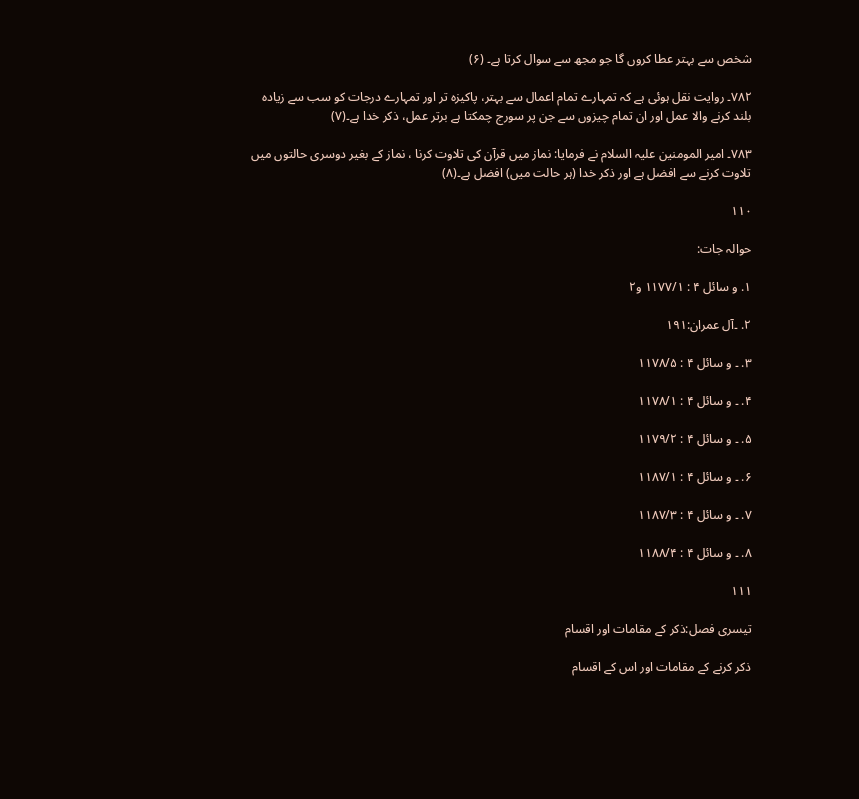شخص سے بہتر عطا کروں گا جو مجھ سے سوال کرتا ہے۔ (۶)

۷۸۲۔ روایت نقل ہوئی ہے کہ تمہارے تمام اعمال سے بہتر، پاکیزہ تر اور تمہارے درجات کو سب سے زیادہ بلند کرنے والا عمل اور ان تمام چیزوں سے جن پر سورج چمکتا ہے برتر عمل، ذکر خدا ہے۔(۷)

۷۸۳۔ امیر المومنین علیہ السلام نے فرمایا: نماز میں قرآن کی تلاوت کرنا ، نماز کے بغیر دوسری حالتوں میں تلاوت کرنے سے افضل ہے اور ذکر خدا (ہر حالت میں) افضل ہے۔(۸)

۱۱۰

حوالہ جات:

۱. و سائل ۴ : ۱۱۷۷/۱ و۲

۲. ۔آل عمران:۱۹۱

۳. ۔ و سائل ۴ : ۱۱۷۸/۵

۴. ۔ و سائل ۴ : ۱۱۷۸/۱

۵. ۔ و سائل ۴ : ۱۱۷۹/۲

۶. ۔ و سائل ۴ : ۱۱۸۷/۱

۷. ۔ و سائل ۴ : ۱۱۸۷/۳

۸. ۔ و سائل ۴ : ۱۱۸۸/۴

۱۱۱

تیسری فصل:ذکر کے مقامات اور اقسام

ذکر کرنے کے مقامات اور اس کے اقسام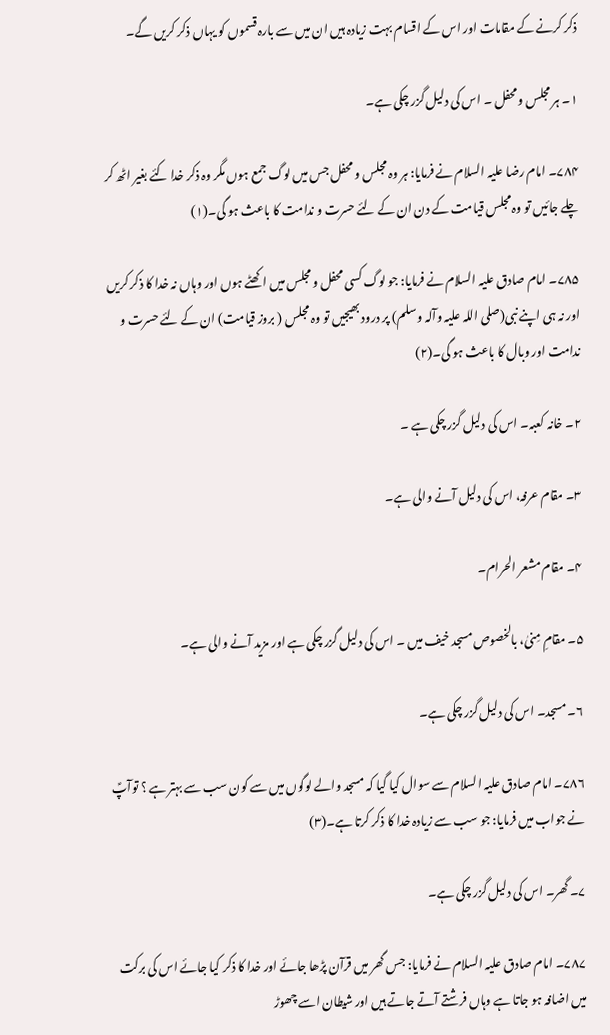ذکر کرنے کے مقامات اور اس کے اقسام بہت زیادہ ہیں ان میں سے بارہ قسموں کو یہاں ذکر کریں گے۔

۱۔ ہر مجلس و محفل ۔ اس کی دلیل گزر چکی ہے۔

۷۸۴۔ امام رضا علیہ السلام نے فرمایا: ہر وہ مجلس و محفل جس میں لوگ جمع ہوں مگر وہ ذکر خدا کئے بغیر اٹھ کر چلے جائیں تو وہ مجلس قیامت کے دن ان کے لئے حسرت و ندامت کا باعث ہو گی۔(۱)

۷۸۵۔ امام صادق علیہ السلام نے فرمایا: جو لوگ کسی محفل و مجلس میں اکھٹے ہوں اور وہاں نہ خدا کا ذکر کریں اور نہ ہی اپنے نبی(صلی اللہ علیہ وآلہ وسلم) پر درود بھیجیں تو وہ مجلس ( بروز قیامت) ان کے لئے حسرت و ندامت اور وبال کا باعث ہو گی۔(۲)

۲۔ خانہ کعبہ۔ اس کی دلیل گزر چکی ہے ۔

۳۔ مقام عرفہ، اس کی دلیل آنے والی ہے۔

۴۔ مقام مشعر الحرام۔

۵۔ مقامِ مِنیٰ، بالخصوص مسجد خیف میں ۔ اس کی دلیل گزر چکی ہے اور مزید آنے والی ہے۔

۶۔ مسجد۔ اس کی دلیل گزر چکی ہے۔

۷۸۶۔ امام صادق علیہ السلام سے سوال کیا گیا کہ مسجد والے لوگوں میں سے کون سب سے بہتر ہے ؟ توآپؑ نے جواب میں فرمایا: جو سب سے زیادہ خدا کا ذکر کرتا ہے۔(۳)

۷۔ گھر۔ اس کی دلیل گزر چکی ہے۔

۷۸۷۔ امام صادق علیہ السلام نے فرمایا: جس گھر میں قرآن پڑھا جائے اور خدا کا ذکر کیا جائے اس کی برکت میں اضافہ ہو جاتا ہے وہاں فرشتے آتے جاتے ہیں اور شیطان اسے چھوڑ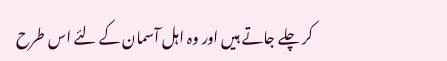کر چلے جاتے ہیں اور وہ اہل آسمان کے لئے اس طرح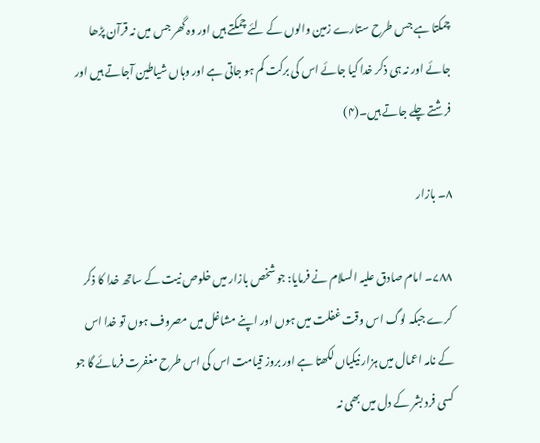چمکتا ہے جس طرح ستارے زمین والوں کے لئے چمکتے ہیں اور وہ گھر جس میں نہ قرآن پڑھا جائے اور نہ ہی ذکر خدا کیا جائے اس کی برکت کم ہو جاتی ہے اور وہاں شیاطین آجاتے ہیں اور فرشتے چلے جاتے ہیں۔(۴)

۸۔ بازار

۷۸۸۔ امام صادق علیہ السلام نے فرمایا: جو شخص بازار میں خلوص نیت کے ساتھ خدا کا ذکر کرے جبکہ لوگ اس وقت غفلت میں ہوں اور اپنے مشاغل میں مصروف ہوں تو خدا اس کے نامہ اعمال میں ہزار نیکیاں لکھتا ہے اور بروز قیامت اس کی اس طرح مغفرت فرمائے گا جو کسی فرد بشر کے دل میں بھی نہ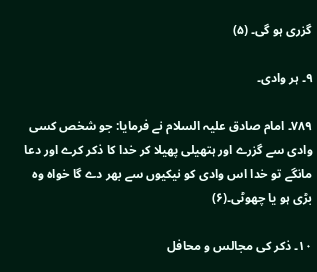گزری ہو گی۔ (۵)

۹۔ ہر وادی۔

۷۸۹۔ امام صادق علیہ السلام نے فرمایا: جو شخص کسی وادی سے گزرے اور ہتھیلی پھیلا کر خدا کا ذکر کرے اور دعا مانگے تو خدا اس وادی کو نیکیوں سے بھر دے گا خواہ وہ بڑی ہو یا چھوٹی۔(۶)

۱۰۔ ذکر کی مجالس و محافل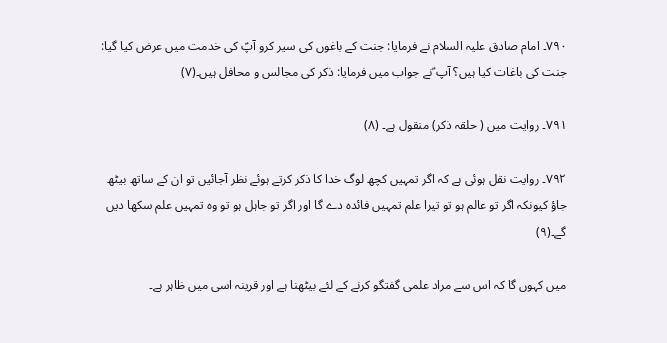۷۹۰۔ امام صادق علیہ السلام نے فرمایا: جنت کے باغوں کی سیر کرو آپؑ کی خدمت میں عرض کیا گیا: جنت کی باغات کیا ہیں؟ آپ ؑنے جواب میں فرمایا: ذکر کی مجالس و محافل ہیں۔(۷)

۷۹۱۔ روایت میں ( حلقہ ذکر) منقول ہے۔ (۸)

۷۹۲۔ روایت نقل ہوئی ہے کہ اگر تمہیں کچھ لوگ خدا کا ذکر کرتے ہوئے نظر آجائیں تو ان کے ساتھ بیٹھ جاؤ کیونکہ اگر تو عالم ہو تو تیرا علم تمہیں فائدہ دے گا اور اگر تو جاہل ہو تو وہ تمہیں علم سکھا دیں گے۔(۹)

میں کہوں گا کہ اس سے مراد علمی گفتگو کرنے کے لئے بیٹھنا ہے اور قرینہ اسی میں ظاہر ہے۔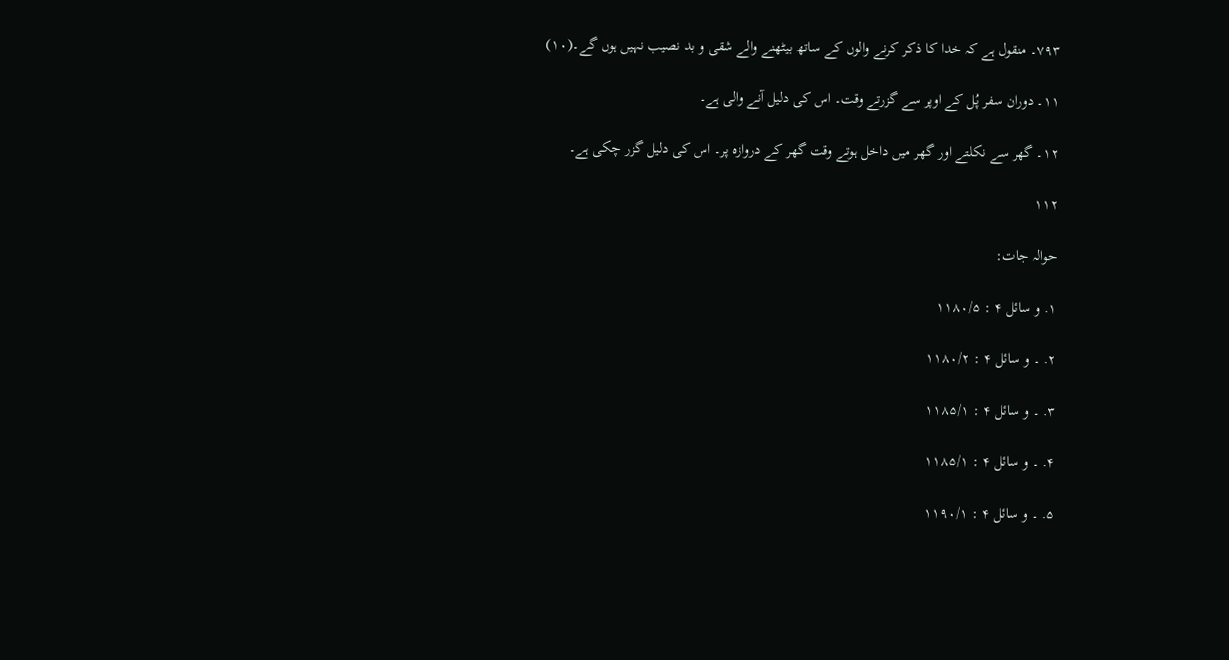۷۹۳۔ منقول ہے کہ خدا کا ذکر کرنے والوں کے ساتھ بیٹھنے والے شقی و بد نصیب نہیں ہوں گے۔(۱۰)

۱۱۔ دوران سفر پُل کے اوپر سے گزرتے وقت۔ اس کی دلیل آنے والی ہے۔

۱۲۔ گھر سے نکلتے اور گھر میں داخل ہوتے وقت گھر کے دروازه پر۔ اس کی دلیل گزر چکی ہے۔

۱۱۲

حوالہ جات:

۱. و سائل ۴ : ۱۱۸۰/۵

۲. ۔ و سائل ۴ : ۱۱۸۰/۲

۳. ۔ و سائل ۴ : ۱۱۸۵/۱

۴. ۔ و سائل ۴ : ۱۱۸۵/۱

۵. ۔ و سائل ۴ : ۱۱۹۰/۱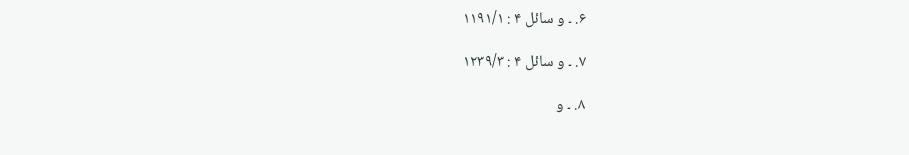۶. ۔ و سائل ۴ : ۱۱۹۱/۱

۷. ۔ و سائل ۴ : ۱۲۳۹/۳

۸. ۔ و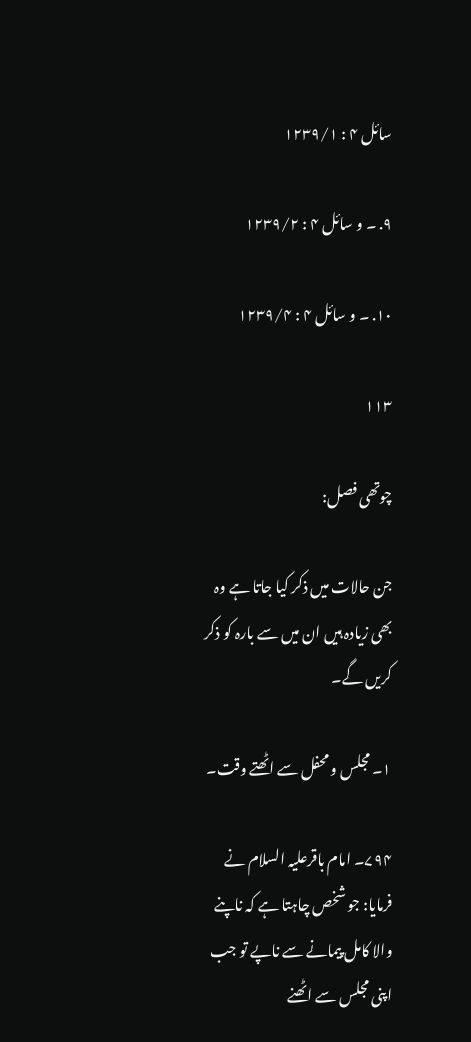سائل ۴ : ۱۲۳۹/۱

۹. ۔ و سائل ۴ : ۱۲۳۹/۲

۱۰. ۔ و سائل ۴ : ۱۲۳۹/۴

۱۱۳

چوتھی فصل:

جن حالات میں ذکر کیا جاتا ہے وہ بھی زیادہ ہیں ان میں سے بارہ کو ذکر کریں گے۔

۱۔ مجلس و محفل سے اٹھتے وقت۔

۷۹۴۔ امام باقرعلیہ السلام نے فرمایا: جو شخص چاہتا ہے کہ ناپنے والا کامل پیمانے سے ناپے تو جب اپنی مجلس سے اٹھنے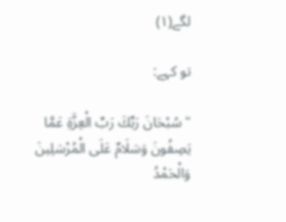لگے(۱)

تو کہے:

" سُبْحَانَ رَبِّكَ رَبِّ الْعِزَّةِ عَمَّا يَصِفُونَ وَسَلَامٌ عَلَى الْمُرْسَلِينَ وَالْحَمْدُ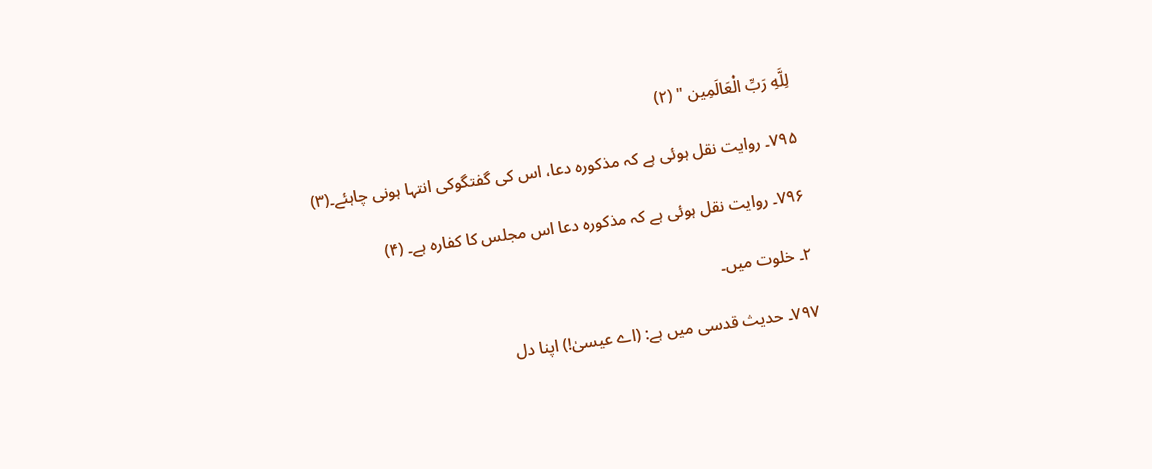لِلَّهِ رَبِّ الْعَالَمِين " (۲)

۷۹۵۔ روایت نقل ہوئی ہے کہ مذکورہ دعا، اس کی گفتگوکی انتہا ہونی چاہئے۔(۳)

۷۹۶۔ روایت نقل ہوئی ہے کہ مذکورہ دعا اس مجلس کا کفارہ ہے۔ (۴)

۲۔ خلوت میں۔

۷۹۷۔ حدیث قدسی میں ہے: (اے عیسیٰ!) اپنا دل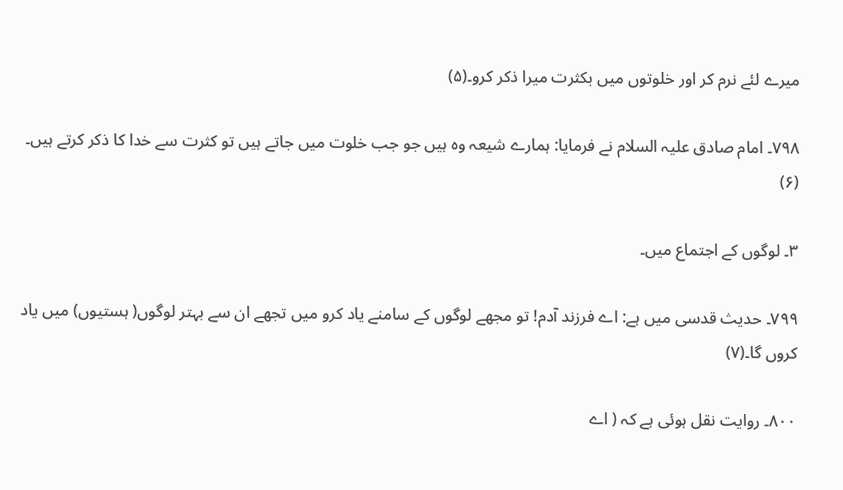میرے لئے نرم کر اور خلوتوں میں بکثرت میرا ذکر کرو۔(۵)

۷۹۸۔ امام صادق علیہ السلام نے فرمایا: ہمارے شیعہ وہ ہیں جو جب خلوت میں جاتے ہیں تو کثرت سے خدا کا ذکر کرتے ہیں۔ (۶)

۳۔ لوگوں کے اجتماع میں۔

۷۹۹۔ حدیث قدسی میں ہے: اے فرزند آدم! تو مجھے لوگوں کے سامنے یاد کرو میں تجھے ان سے بہتر لوگوں( ہستیوں) میں یاد کروں گا۔(۷)

۸۰۰۔ روایت نقل ہوئی ہے کہ ( اے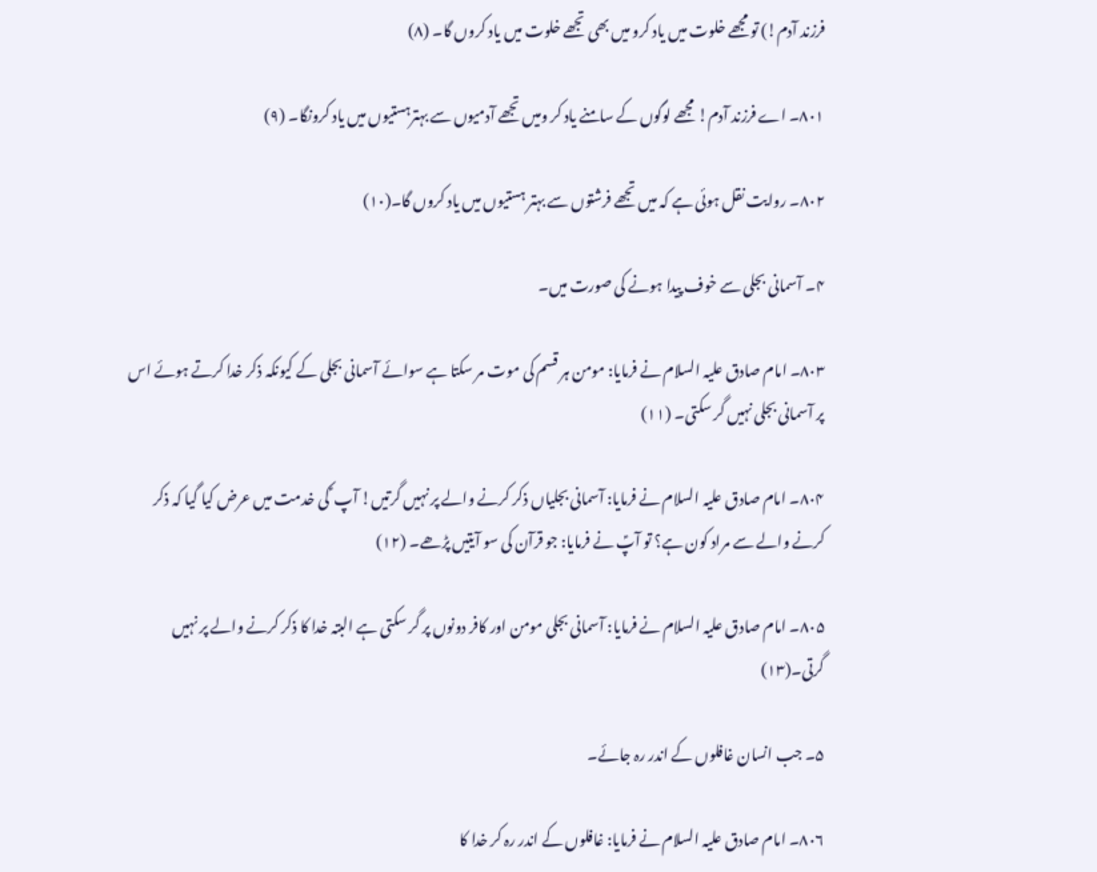فرزند آدم!) تو مجھے خلوت میں یاد کرو میں بھی تجھے خلوت میں یاد کروں گا۔ (۸)

۸۰۱۔ اے فرزند آدم! مجھے لوگوں کے سامنے یاد کر ومیں تجھے آدمیوں سے بہترہستیوں میں یاد کرونگا۔ (۹)

۸۰۲۔ روایت نقل ہوئی ہے کہ میں تجھے فرشتوں سے بہتر ہستیوں میں یاد کروں گا۔(۱۰)

۴۔ آسمانی بجلی سے خوف پیدا ہونے کی صورت میں۔

۸۰۳۔ امام صادق علیہ السلام نے فرمایا: مومن ہر قسم کی موت مر سکتا ہے سوائے آسمانی بجلی کے کیونکہ ذکر خدا کرتے ہوئے اس پر آسمانی بجلی نہیں گر سکتی۔ (۱۱)

۸۰۴۔ امام صادق علیہ السلام نے فرمایا: آسمانی بجلیاں ذکر کرنے والے پر نہیں گرتیں! آپ ؑ کی خدمت میں عرض کیا گیا کہ ذکر کرنے والے سے مراد کون ہے؟ تو آپؑ نے فرمایا: جو قرآن کی سو آیتیں پڑھے۔ (۱۲)

۸۰۵۔ امام صادق علیہ السلام نے فرمایا: آسمانی بجلی مومن اور کافر دونوں پر گر سکتی ہے البتہ خدا کا ذکر کرنے والے پر نہیں گرتی۔(۱۳)

۵۔ جب انسان غافلوں کے اندر رہ جائے۔

۸۰۶۔ امام صادق علیہ السلام نے فرمایا: غافلوں کے اندر رہ کر خدا کا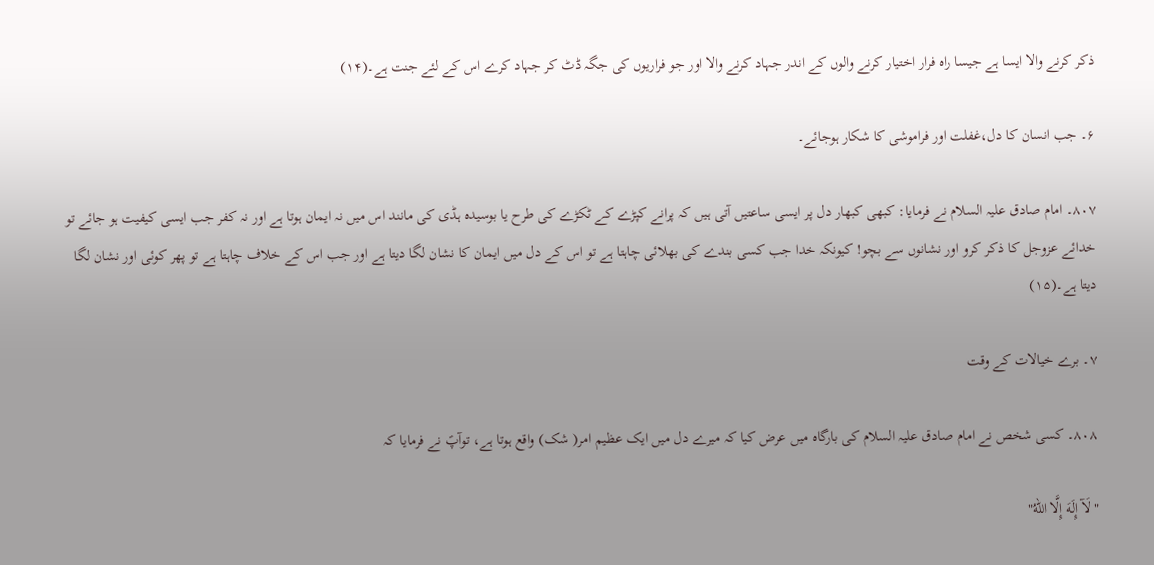ذکر کرنے والا ایسا ہے جیسا راہ فرار اختیار کرنے والوں کے اندر جہاد کرنے والا اور جو فراریوں کی جگہ ڈٹ کر جہاد کرے اس کے لئے جنت ہے۔(۱۴)

۶۔ جب انسان کا دل،غفلت اور فراموشی کا شکار ہوجائے۔

۸۰۷۔ امام صادق علیہ السلام نے فرمایا: کبھی کبھار دل پر ایسی ساعتیں آتی ہیں کہ پرانے کپڑے کے ٹکڑے کی طرح یا بوسیدہ ہڈی کی مانند اس میں نہ ایمان ہوتا ہے اور نہ کفر جب ایسی کیفیت ہو جائے تو خدائے عزوجل کا ذکر کرو اور نشانوں سے بچو! کیونکہ خدا جب کسی بندے کی بھلائی چاہتا ہے تو اس کے دل میں ایمان کا نشان لگا دیتا ہے اور جب اس کے خلاف چاہتا ہے تو پھر کوئی اور نشان لگا دیتا ہے۔(۱۵)

۷۔ برے خیالات کے وقت

۸۰۸۔ کسی شخص نے امام صادق علیہ السلام کی بارگاہ میں عرض کیا کہ میرے دل میں ایک عظیم امر( شک) واقع ہوتا ہے، توآپؑ نے فرمایا کہ

"لَآ إِلَهَ إِلَّا اللهُ"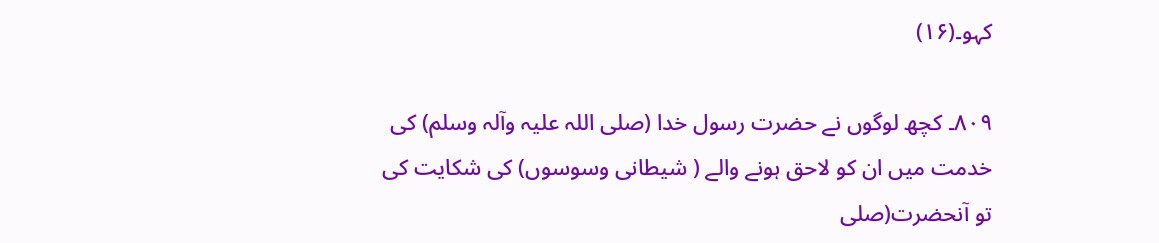کہو۔(۱۶)

۸۰۹۔ کچھ لوگوں نے حضرت رسول خدا (صلی اللہ علیہ وآلہ وسلم) کی خدمت میں ان کو لاحق ہونے والے ( شیطانی وسوسوں) کی شکایت کی تو آنحضرت(صلی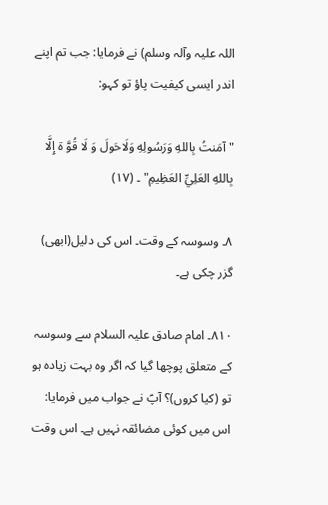اللہ علیہ وآلہ وسلم) نے فرمایا: جب تم اپنے اندر ایسی کیفیت پاؤ تو کہو:

" آمَنتُ بِاللهِ وَرَسُولِهِ وَلَاحَولَ وَ لَا قُوَّ ۃ إِلَّا بِاللهِ العَلِيِّ العَظِیمِ" ۔ (۱۷)

۸۔ وسوسہ کے وقت۔ اس کی دلیل(ابھی) گزر چکی ہے۔

۸۱۰۔ امام صادق علیہ السلام سے وسوسہ کے متعلق پوچھا گیا کہ اگر وہ بہت زیادہ ہو تو (کیا کروں)؟ آپؑ نے جواب میں فرمایا: اس میں کوئی مضائقہ نہیں ہے۔ اس وقت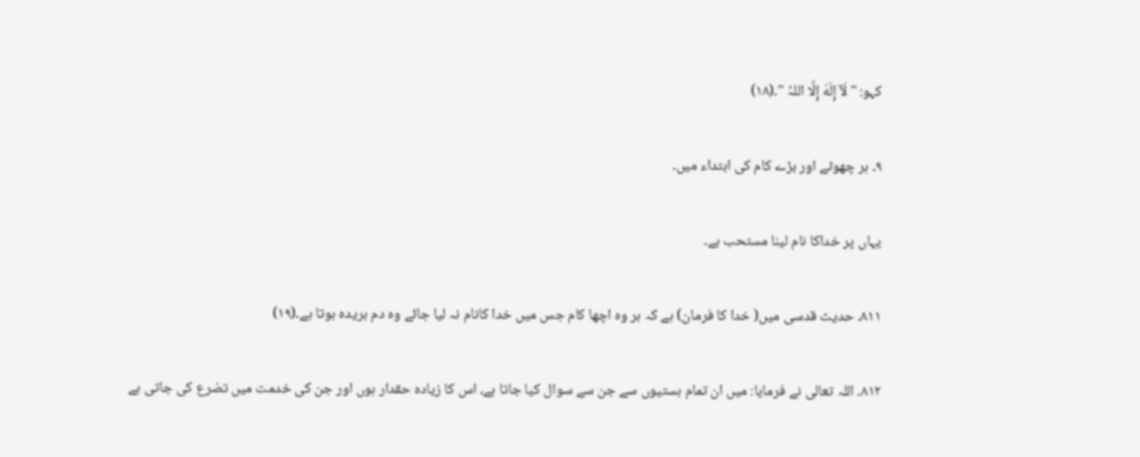کہو: " لَآ إِلَهَ إِلَّا اللہُ "۔(۱۸)

۹۔ ہر چھوٹے اور بڑے کام کی ابتداء میں۔

یہاں پر خداکا نام لینا مستحب ہے۔

۸۱۱۔ حدیث قدسی میں( خدا کا فرمان) ہے کہ ہر وہ اچھا کام جس میں خدا کانام نہ لیا جائے وہ دم بریدہ ہوتا ہے۔(۱۹)

۸۱۲۔ اللہ تعالی نے فرمایا: میں ان تمام ہستیوں سے جن سے سوال کیا جاتا ہے، اس کا زیادہ حقدار ہوں اور جن کی خدمت میں تضرع کی جاتی ہے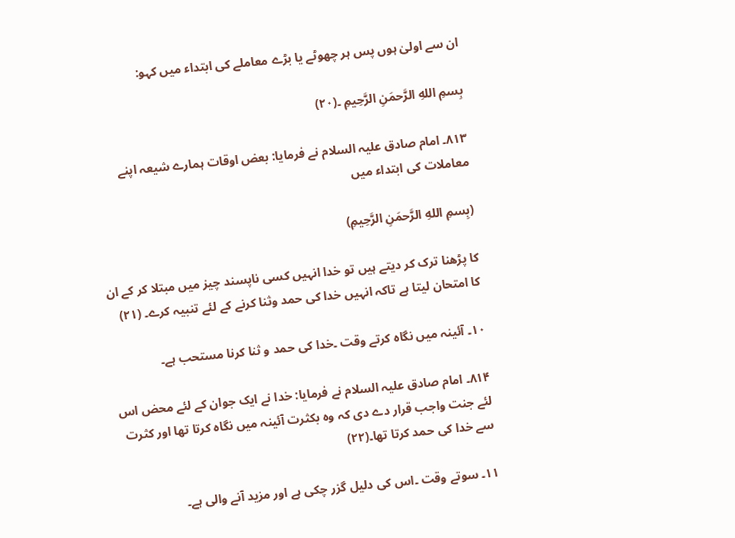ان سے اولیٰ ہوں پس ہر چھوٹے یا بڑے معاملے کی ابتداء میں کہو:

بِسمِ اللهِ الرَّحمَنِ الرَّحِیمِ ۔(۲۰)

۸۱۳۔ امام صادق علیہ السلام نے فرمایا: بعض اوقات ہمارے شیعہ اپنے معاملات کی ابتداء میں

(بِسمِ اللهِ الرَّحمَنِ الرَّحِیمِ)

کا پڑھنا ترک کر دیتے ہیں تو خدا انہیں کسی ناپسند چیز میں مبتلا کر کے ان کا امتحان لیتا ہے تاکہ انہیں خدا کی حمد وثنا کرنے کے لئے تنبیہ کرے۔ (۲۱)

۱۰۔ آئینہ میں نگاہ کرتے وقت ۔خدا کی حمد و ثنا کرنا مستحب ہے۔

۸۱۴۔ امام صادق علیہ السلام نے فرمایا: خدا نے ایک جوان کے لئے محض اس لئے جنت واجب قرار دے دی کہ وہ بکثرت آئینہ میں نگاہ کرتا تھا اور کثرت سے خدا کی حمد کرتا تھا۔(۲۲)

۱۱۔ سوتے وقت ۔اس کی دلیل گزر چکی ہے اور مزید آنے والی ہے۔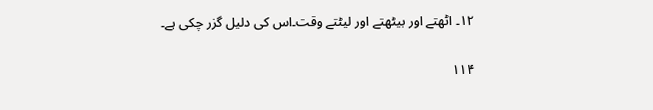۱۲۔ اٹھتے اور بیٹھتے اور لیٹتے وقت۔اس کی دلیل گزر چکی ہے۔

۱۱۴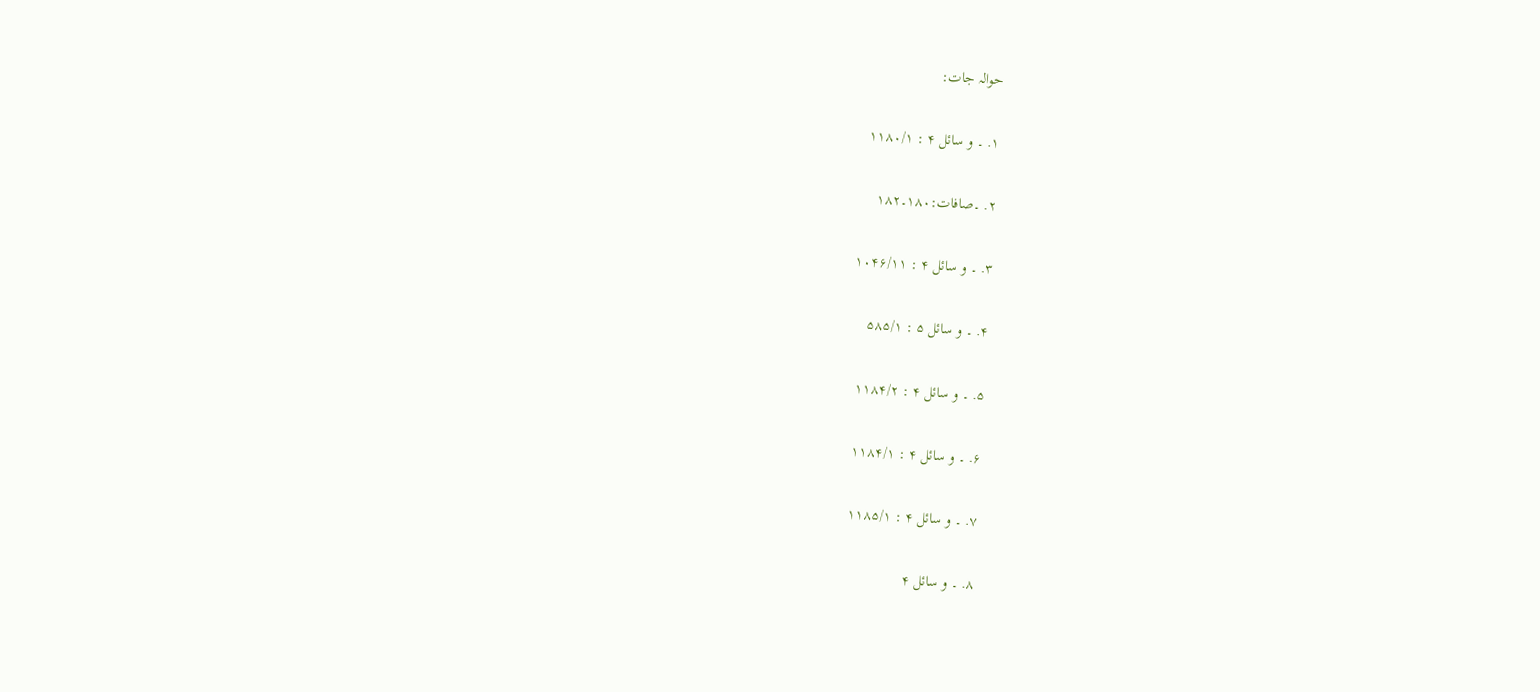حوالہ جات:

۱. ۔ و سائل ۴ : ۱۱۸۰/۱

۲. ۔صافات:۱۸۰۔۱۸۲

۳. ۔ و سائل ۴ : ۱۰۴۶/۱۱

۴. ۔ و سائل ۵ : ۵۸۵/۱

۵. ۔ و سائل ۴ : ۱۱۸۴/۲

۶. ۔ و سائل ۴ : ۱۱۸۴/۱

۷. ۔ و سائل ۴ : ۱۱۸۵/۱

۸. ۔ و سائل ۴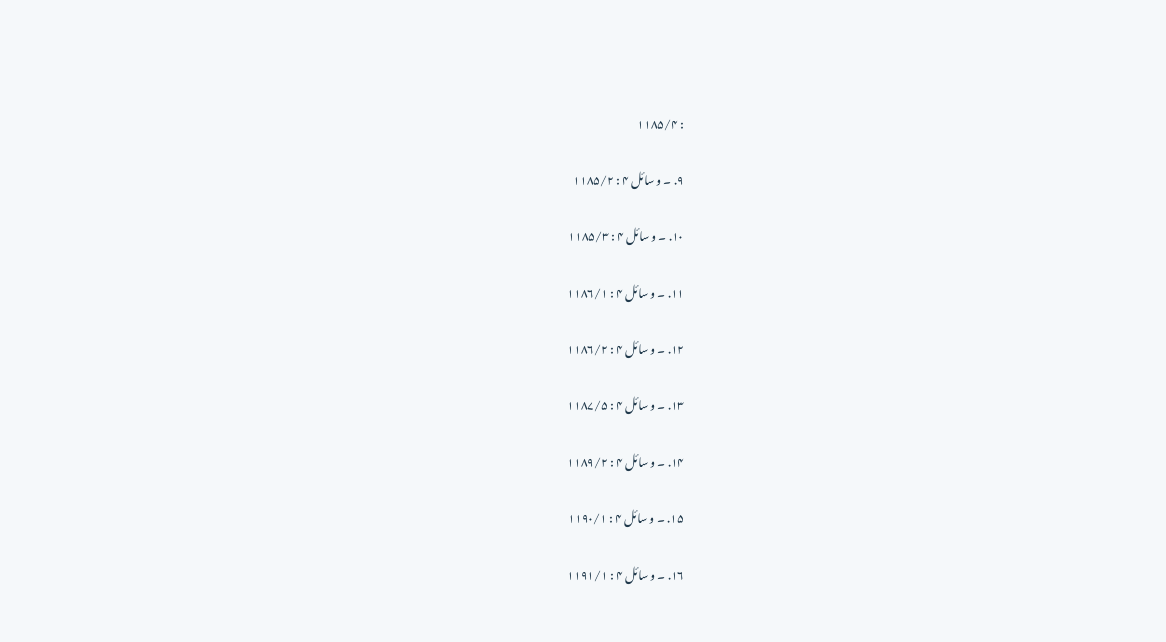: ۱۱۸۵/۴

۹. ۔ و سائل ۴ : ۱۱۸۵/۲

۱۰. ۔ و سائل ۴ : ۱۱۸۵/۳

۱۱. ۔ و سائل ۴ : ۱۱۸۶/۱

۱۲. ۔ و سائل ۴ : ۱۱۸۶/۲

۱۳. ۔ و سائل ۴ : ۱۱۸۷/۵

۱۴. ۔ و سائل ۴ : ۱۱۸۹/۲

۱۵. ۔ و سائل ۴ : ۱۱۹۰/۱

۱۶. ۔ و سائل ۴ : ۱۱۹۱/۱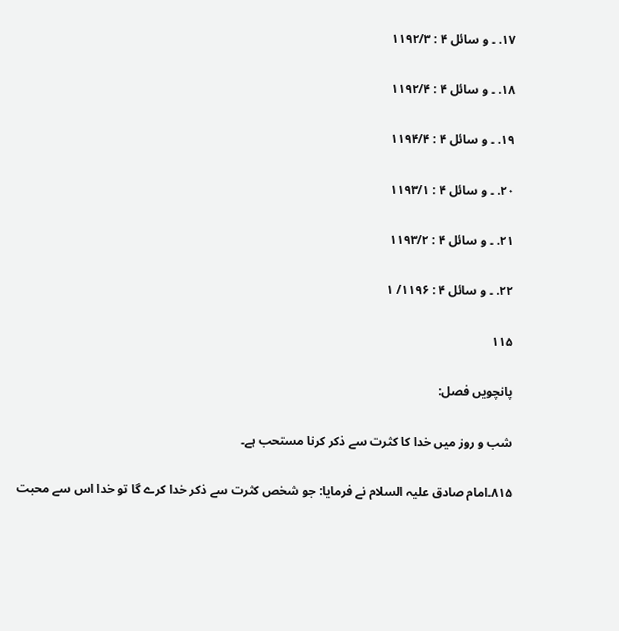۱۷. ۔ و سائل ۴ : ۱۱۹۲/۳

۱۸. ۔ و سائل ۴ : ۱۱۹۲/۴

۱۹. ۔ و سائل ۴ : ۱۱۹۴/۴

۲۰. ۔ و سائل ۴ : ۱۱۹۳/۱

۲۱. ۔ و سائل ۴ : ۱۱۹۳/۲

۲۲. ۔ و سائل ۴ : ۱۱۹۶/ ۱

۱۱۵

پانچویں فصل:

شب و روز میں خدا کا کثرت سے ذکر کرنا مستحب ہے۔

۸۱۵۔امام صادق علیہ السلام نے فرمایا: جو شخص کثرت سے ذکر خدا کرے گا تو خدا اس سے محبت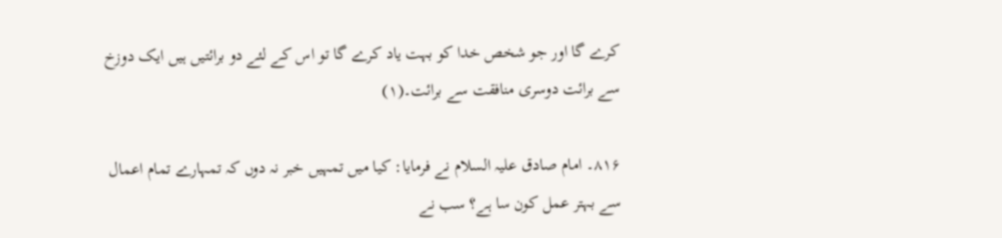کرے گا اور جو شخص خدا کو بہت یاد کرے گا تو اس کے لئے دو برائتیں ہیں ایک دوزخ سے برائت دوسری منافقت سے برائت۔(۱)

۸۱۶۔ امام صادق علیہ السلام نے فرمایا: کیا میں تمہیں خبر نہ دوں کہ تمہارے تمام اعمال سے بہتر عمل کون سا ہے؟ سب نے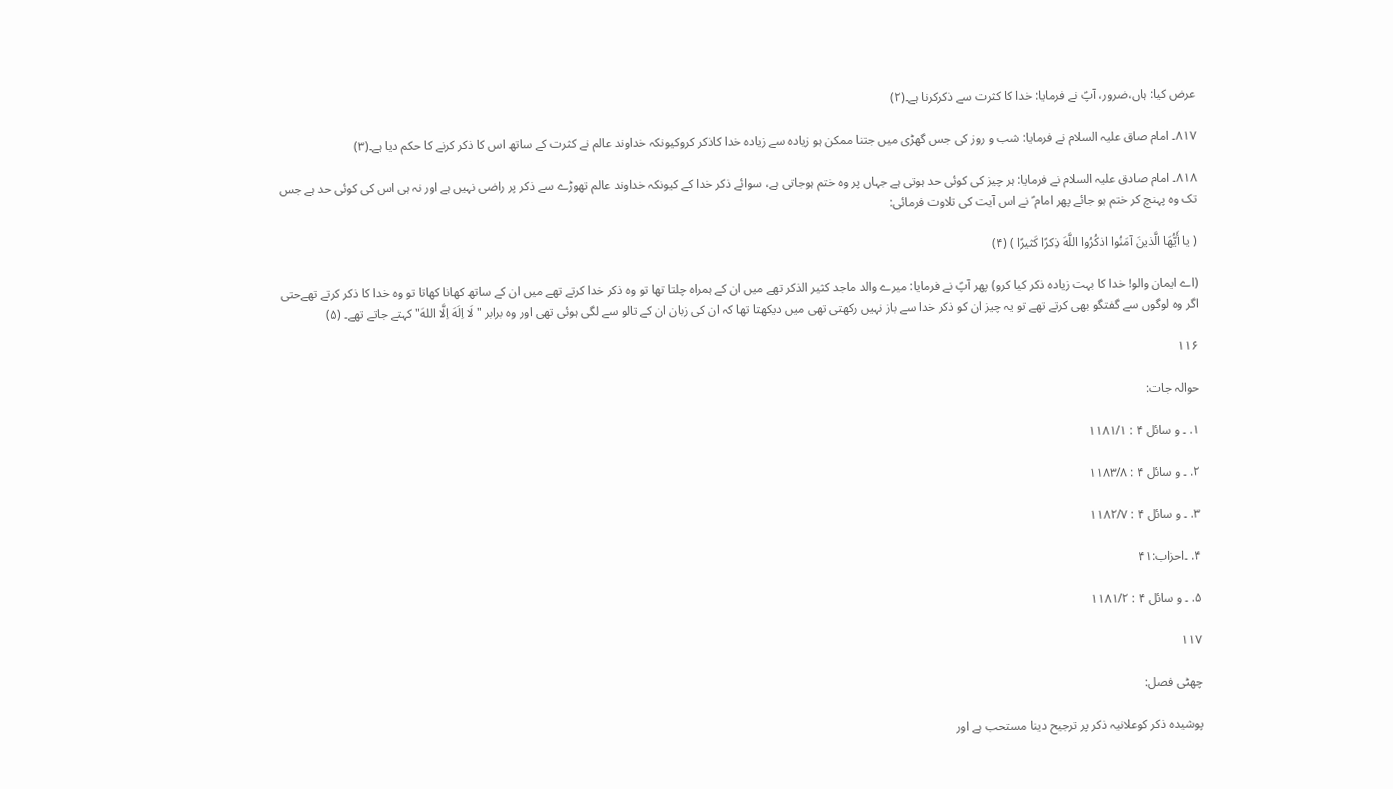عرض کیا: ہاں،ضرور، آپؑ نے فرمایا: خدا کا کثرت سے ذکرکرنا ہے۔(۲)

۸۱۷۔ امام صاق علیہ السلام نے فرمایا: شب و روز کی جس گھڑی میں جتنا ممکن ہو زیادہ سے زیادہ خدا کاذکر کروکیونکہ خداوند عالم نے کثرت کے ساتھ اس کا ذکر کرنے کا حکم دیا ہے۔(۳)

۸۱۸۔ امام صادق علیہ السلام نے فرمایا: ہر چیز کی کوئی حد ہوتی ہے جہاں پر وہ ختم ہوجاتی ہے، سوائے ذکر خدا کے کیونکہ خداوند عالم تھوڑے سے ذکر پر راضی نہیں ہے اور نہ ہی اس کی کوئی حد ہے جس تک وہ پہنچ کر ختم ہو جائے پھر امام ؑ نے اس آیت کی تلاوت فرمائی:

( يا أَيُّهَا الَّذينَ آمَنُوا اذكُرُوا اللَّهَ ذِكرًا كَثيرًا ) (۴)

(اے ایمان والو! خدا کا بہت زیادہ ذکر کیا کرو) پھر آپؑ نے فرمایا: میرے والد ماجد کثیر الذکر تھے میں ان کے ہمراہ چلتا تھا تو وہ ذکر خدا کرتے تھے میں ان کے ساتھ کھانا کھاتا تو وہ خدا کا ذکر کرتے تھےحتی اگر وہ لوگوں سے گفتگو بھی کرتے تھے تو یہ چیز ان کو ذکر خدا سے باز نہیں رکھتی تھی میں دیکھتا تھا کہ ان کی زبان ان کے تالو سے لگی ہوئی تھی اور وہ برابر "لَا اِلَهَ اِلَّا اللهَ" کہتے جاتے تھے۔ (۵)

۱۱۶

حوالہ جات:

۱. ۔ و سائل ۴ : ۱۱۸۱/۱

۲. ۔ و سائل ۴ : ۱۱۸۳/۸

۳. ۔ و سائل ۴ : ۱۱۸۲/۷

۴. ۔احزاب:۴۱

۵. ۔ و سائل ۴ : ۱۱۸۱/۲

۱۱۷

چھٹی فصل:

پوشیدہ ذکر کوعلانیہ ذکر پر ترجیح دینا مستحب ہے اور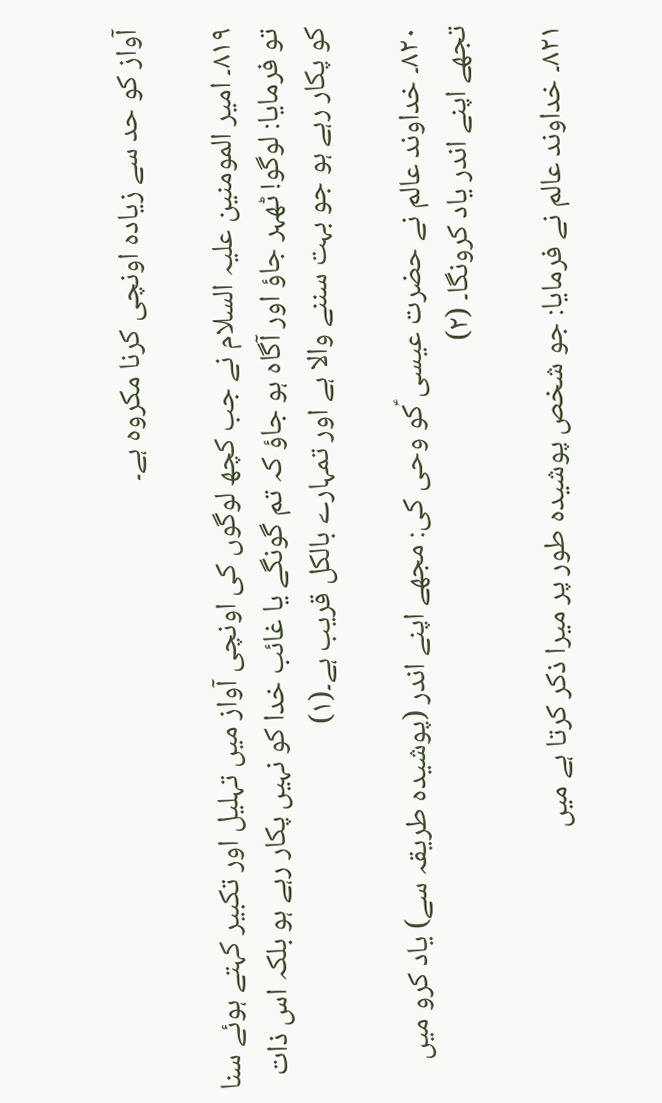آواز کو حد سے زیادہ اونچی کرنا مکروہ ہے۔

۸۱۹۔ امیر المومنین علیہ السلام نے جب کچھ لوگوں کی اونچی آواز میں تہلیل اور تکبیر کہتے ہوئے سنا تو فرمایا: لوگو! ٹھہر جاؤ اور آگاہ ہو جاؤ کہ تم گونگے یا غائب خدا کو نہیں پکار رہے ہو بلکہ اس ذات کو پکار رہے ہو جو بہت سننے والا ہے اور تمہارے بالکل قریب ہے۔(۱)

۸۲۰۔ خداوند عالم نے حضرت عیسی ؑکو وحی کی: مجھے اپنے اندر (پوشیدہ طریقہ سے) یاد کرو میں تجھے اپنے اندر یاد کرونگا۔ (۲)

۸۲۱۔ خداوند عالم نے فرمایا: جو شخص پوشیدہ طور پر میرا ذکر کرتا ہے میں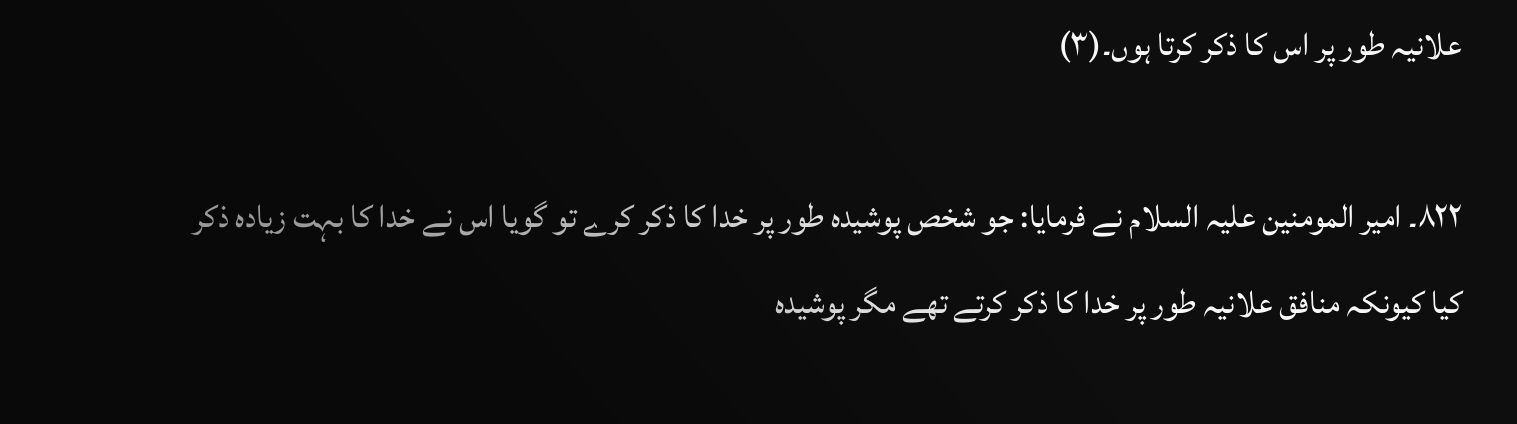علانیہ طور پر اس کا ذکر کرتا ہوں۔(۳)

۸۲۲۔ امیر المومنین علیہ السلام نے فرمایا: جو شخص پوشیدہ طور پر خدا کا ذکر کرے تو گویا اس نے خدا کا بہت زیادہ ذکر کیا کیونکہ منافق علانیہ طور پر خدا کا ذکر کرتے تھے مگر پوشیدہ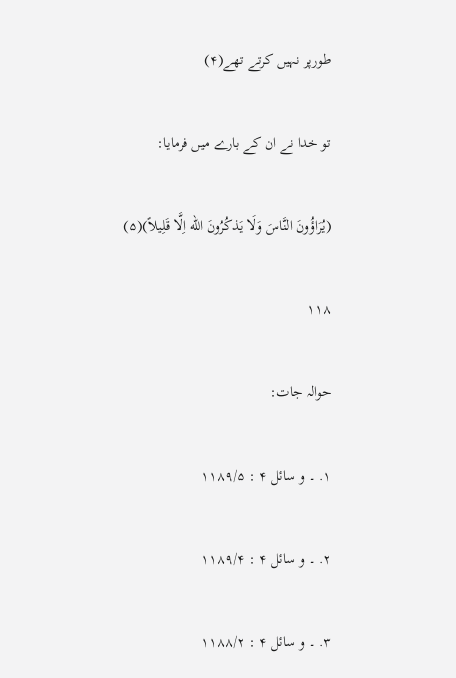طورپر نہیں کرتے تھے(۴)

تو خدا نے ان کے بارے میں فرمایا:

(یُرَاؤُونَ النَّاسَ وَلَا یَذکُرُونَ الله اِلَّا قَلِیلاً)(۵)

۱۱۸

حوالہ جات:

۱. ۔ و سائل ۴ : ۱۱۸۹/۵

۲. ۔ و سائل ۴ : ۱۱۸۹/۴

۳. ۔ و سائل ۴ : ۱۱۸۸/۲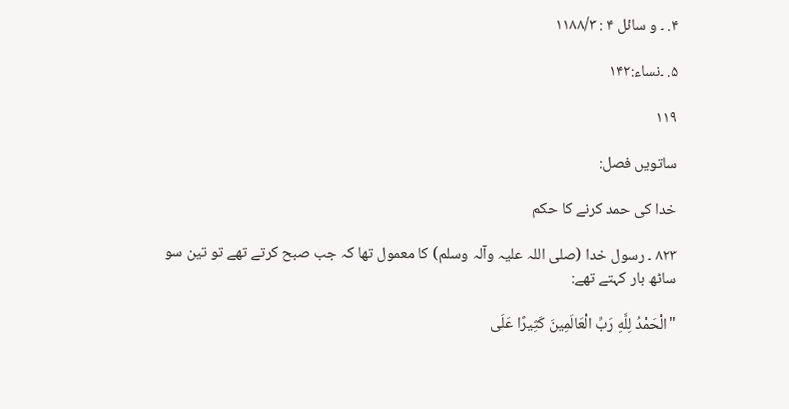۴. ۔ و سائل ۴ : ۱۱۸۸/۳

۵. ۔نساء:۱۴۲

۱۱۹

ساتویں فصل:

خدا کی حمد کرنے کا حکم

۸۲۳ ۔ رسول خدا (صلی اللہ علیہ وآلہ وسلم) کا معمول تھا کہ جب صبح کرتے تھے تو تین سو ساٹھ بار کہتے تھے:

"الْحَمْدُ لِلَّهِ رَبِّ الْعَالَمِينَ کَثِیرًا عَلَی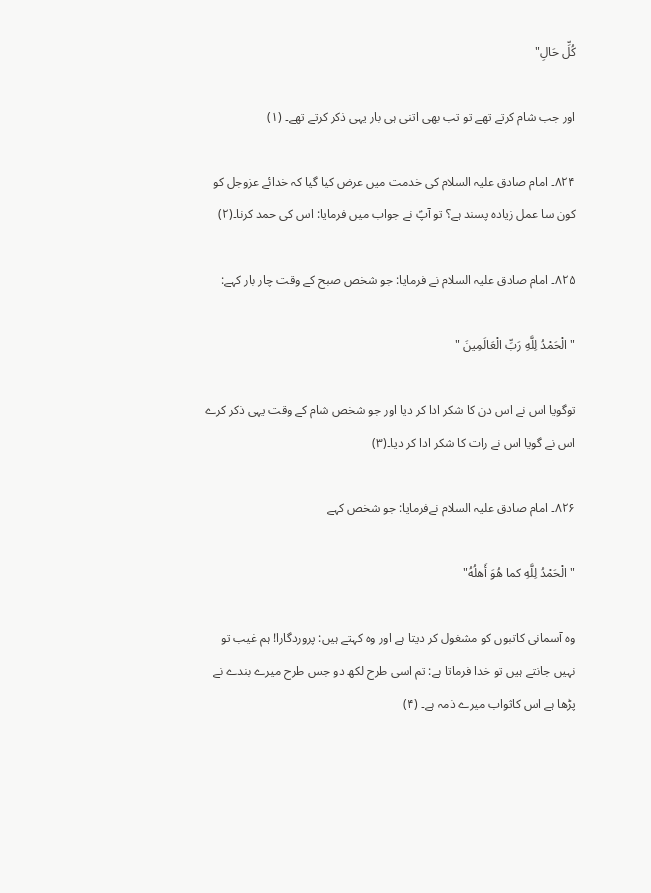کُلِّ حَالِ"

اور جب شام کرتے تھے تو تب بھی اتنی ہی بار یہی ذکر کرتے تھے۔ (۱)

۸۲۴۔ امام صادق علیہ السلام کی خدمت میں عرض کیا گیا کہ خدائے عزوجل کو کون سا عمل زیادہ پسند ہے؟ تو آپؑ نے جواب میں فرمایا: اس کی حمد کرنا۔(۲)

۸۲۵۔ امام صادق علیہ السلام نے فرمایا: جو شخص صبح کے وقت چار بار کہے:

" الْحَمْدُ لِلَّهِ رَبِّ الْعَالَمِينَ "

توگویا اس نے اس دن کا شکر ادا کر دیا اور جو شخص شام کے وقت یہی ذکر کرے اس نے گویا اس نے رات کا شکر ادا کر دیا۔(۳)

۸۲۶۔ امام صادق علیہ السلام نےفرمایا: جو شخص کہے

"الْحَمْدُ لِلَّهِ کما هُوَ أَهلُهُ"

وہ آسمانی کاتبوں کو مشغول کر دیتا ہے اور وہ کہتے ہیں: پروردگارا! ہم غیب تو نہیں جانتے ہیں تو خدا فرماتا ہے: تم اسی طرح لکھ دو جس طرح میرے بندے نے پڑھا ہے اس کاثواب میرے ذمہ ہے۔ (۴)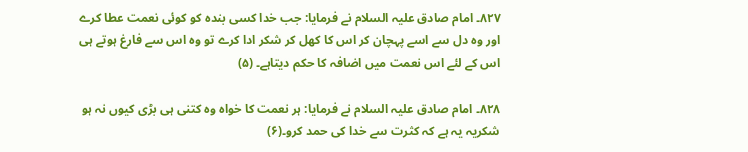۸۲۷۔ امام صادق علیہ السلام نے فرمایا: جب خدا کسی بندہ کو کوئی نعمت عطا کرے اور وہ دل سے اسے پہچان کر اس کا کھل کر شکر ادا کرے تو وہ اس سے فارغ ہوتے ہی اس کے لئے اس نعمت میں اضافہ کا حکم دیتاہے۔ (۵)

۸۲۸۔ امام صادق علیہ السلام نے فرمایا: ہر نعمت کا خواہ وہ کتنی ہی بڑی کیوں نہ ہو شکریہ یہ ہے کہ کثرت سے خدا کی حمد کرو۔(۶)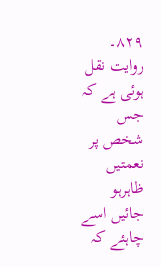۸۲۹۔ روایت نقل ہوئی ہے کہ جس شخص پر نعمتیں ظاہرہو جائیں اسے چاہئے کہ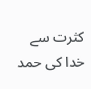کثرت سے خدا کی حمد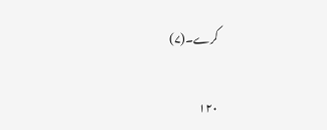کرے۔(۷)

۱۲۰